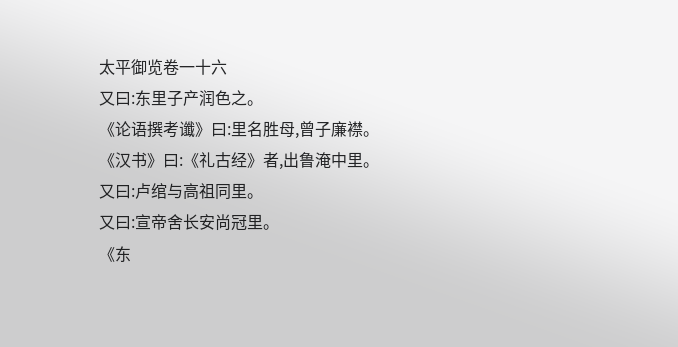太平御览卷一十六
又曰:东里子产润色之。
《论语撰考谶》曰:里名胜母,曾子廉襟。
《汉书》曰:《礼古经》者,出鲁淹中里。
又曰:卢绾与高祖同里。
又曰:宣帝舍长安尚冠里。
《东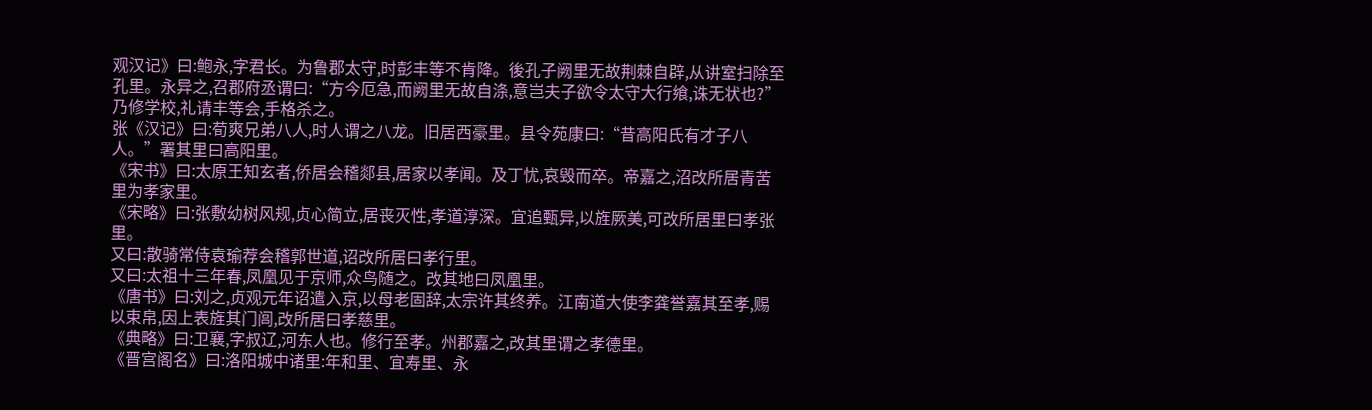观汉记》曰:鲍永,字君长。为鲁郡太守,时彭丰等不肯降。後孔子阙里无故荆棘自辟,从讲室扫除至孔里。永异之,召郡府丞谓曰:“方今厄急,而阙里无故自涤,意岂夫子欲令太守大行飨,诛无状也?”乃修学校,礼请丰等会,手格杀之。
张《汉记》曰:荀爽兄弟八人,时人谓之八龙。旧居西豪里。县令苑康曰:“昔高阳氏有才子八人。”署其里曰高阳里。
《宋书》曰:太原王知玄者,侨居会稽郯县,居家以孝闻。及丁忧,哀毁而卒。帝嘉之,沼改所居青苦里为孝家里。
《宋略》曰:张敷幼树风规,贞心简立,居丧灭性,孝道淳深。宜追甄异,以旌厥美,可改所居里曰孝张里。
又曰:散骑常侍袁瑜荐会稽郭世道,诏改所居曰孝行里。
又曰:太祖十三年春,凤凰见于京师,众鸟随之。改其地曰凤凰里。
《唐书》曰:刘之,贞观元年诏遣入京,以母老固辞,太宗许其终养。江南道大使李龚誉嘉其至孝,赐以束帛,因上表旌其门闾,改所居曰孝慈里。
《典略》曰:卫襄,字叔辽,河东人也。修行至孝。州郡嘉之,改其里谓之孝德里。
《晋宫阁名》曰:洛阳城中诸里:年和里、宜寿里、永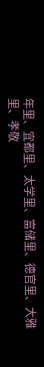年里、宜都里、太学里、富储里、德官里、大雅里、孝敬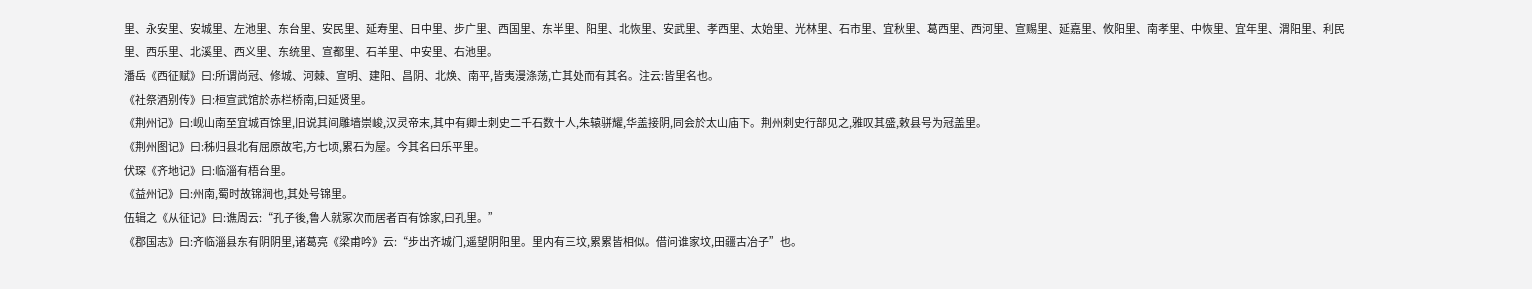里、永安里、安城里、左池里、东台里、安民里、延寿里、日中里、步广里、西国里、东半里、阳里、北恢里、安武里、孝西里、太始里、光林里、石市里、宜秋里、葛西里、西河里、宣赐里、延嘉里、攸阳里、南孝里、中恢里、宜年里、渭阳里、利民里、西乐里、北溪里、西义里、东统里、宣都里、石羊里、中安里、右池里。
潘岳《西征赋》曰:所谓尚冠、修城、河棘、宣明、建阳、昌阴、北焕、南平,皆夷漫涤荡,亡其处而有其名。注云:皆里名也。
《社祭酒别传》曰:桓宣武馆於赤栏桥南,曰延贤里。
《荆州记》曰:岘山南至宜城百馀里,旧说其间雕墙崇峻,汉灵帝末,其中有卿士刺史二千石数十人,朱辕骈耀,华盖接阴,同会於太山庙下。荆州刺史行部见之,雅叹其盛,敕县号为冠盖里。
《荆州图记》曰:秭归县北有屈原故宅,方七顷,累石为屋。今其名曰乐平里。
伏琛《齐地记》曰:临淄有梧台里。
《益州记》曰:州南,蜀时故锦涧也,其处号锦里。
伍辑之《从征记》曰:谯周云:“孔子後,鲁人就冢次而居者百有馀家,曰孔里。”
《郡国志》曰:齐临淄县东有阴阴里,诸葛亮《梁甫吟》云:“步出齐城门,遥望阴阳里。里内有三坟,累累皆相似。借问谁家坟,田疆古冶子”也。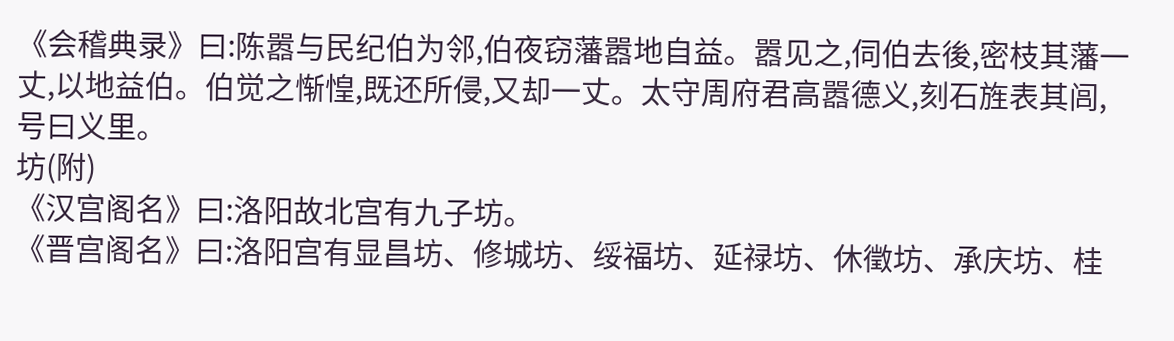《会稽典录》曰:陈嚣与民纪伯为邻,伯夜窃藩嚣地自益。嚣见之,伺伯去後,密枝其藩一丈,以地益伯。伯觉之惭惶,既还所侵,又却一丈。太守周府君高嚣德义,刻石旌表其闾,号曰义里。
坊(附)
《汉宫阁名》曰:洛阳故北宫有九子坊。
《晋宫阁名》曰:洛阳宫有显昌坊、修城坊、绥福坊、延禄坊、休徵坊、承庆坊、桂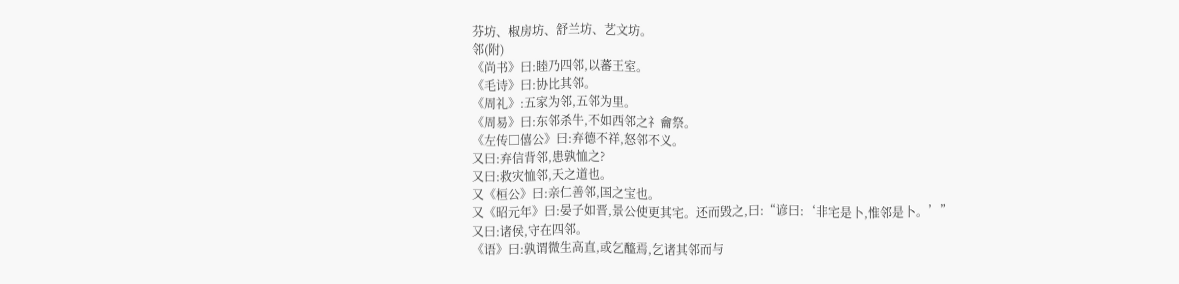芬坊、椒房坊、舒兰坊、艺文坊。
邻(附)
《尚书》曰:睦乃四邻,以蕃王室。
《毛诗》曰:协比其邻。
《周礼》:五家为邻,五邻为里。
《周易》曰:东邻杀牛,不如西邻之礻龠祭。
《左传□僖公》曰:弃德不祥,怒邻不义。
又曰:弃信背邻,患孰恤之?
又曰:救灾恤邻,天之道也。
又《桓公》曰:亲仁善邻,国之宝也。
又《昭元年》曰:晏子如晋,景公使更其宅。还而毁之,曰:“谚曰:‘非宅是卜,惟邻是卜。’”
又曰:诸侯,守在四邻。
《语》曰:孰谓微生高直,或乞醯焉,乞诸其邻而与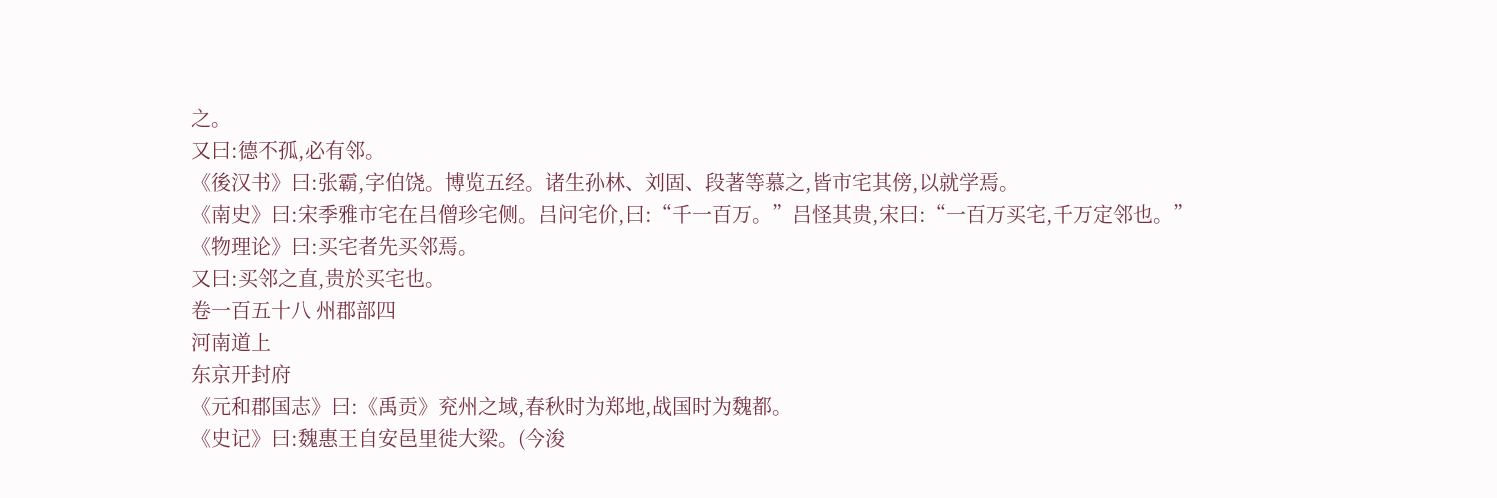之。
又曰:德不孤,必有邻。
《後汉书》曰:张霸,字伯饶。博览五经。诸生孙林、刘固、段著等慕之,皆市宅其傍,以就学焉。
《南史》曰:宋季雅市宅在吕僧珍宅侧。吕问宅价,曰:“千一百万。”吕怪其贵,宋曰:“一百万买宅,千万定邻也。”
《物理论》曰:买宅者先买邻焉。
又曰:买邻之直,贵於买宅也。
卷一百五十八 州郡部四
河南道上
东京开封府
《元和郡国志》曰:《禹贡》兖州之域,春秋时为郑地,战国时为魏都。
《史记》曰:魏惠王自安邑里徙大梁。(今浚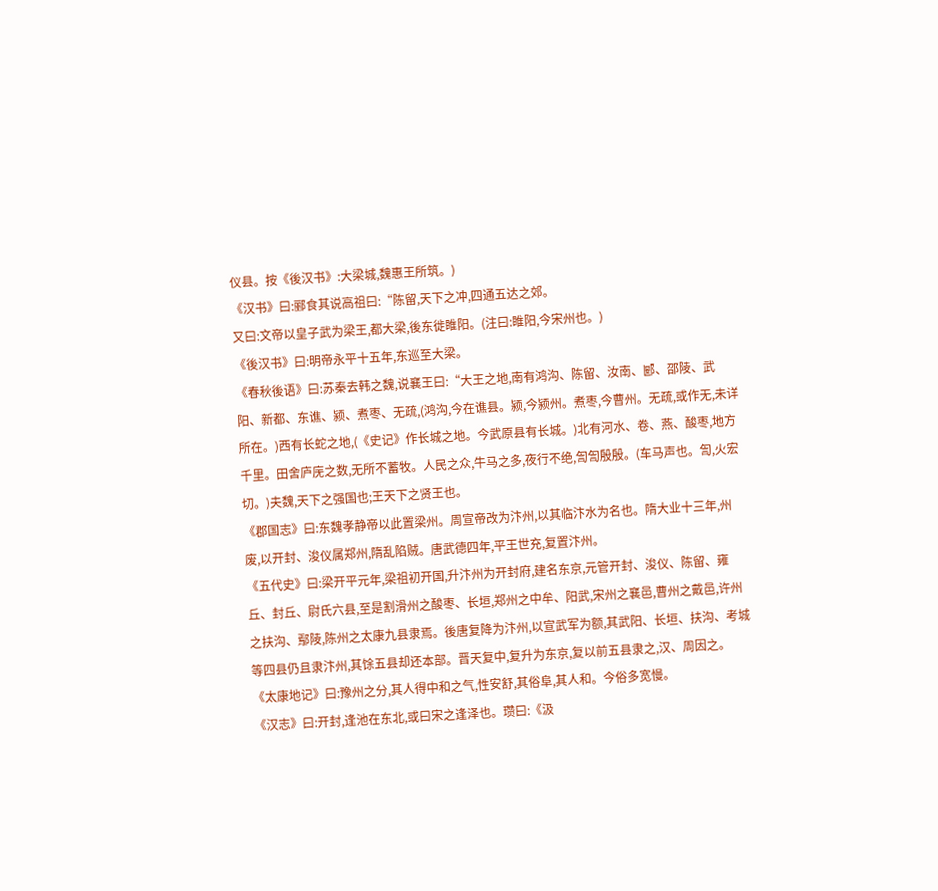仪县。按《後汉书》:大梁城,魏惠王所筑。)
《汉书》曰:郦食其说高祖曰:“陈留,天下之冲,四通五达之郊。
又曰:文帝以皇子武为梁王,都大梁,後东徙睢阳。(注曰:睢阳,今宋州也。)
《後汉书》曰:明帝永平十五年,东巡至大梁。
《春秋後语》曰:苏秦去韩之魏,说襄王曰:“大王之地,南有鸿沟、陈留、汝南、郾、邵陵、武阳、新都、东谯、颍、煮枣、无疏,(鸿沟,今在谯县。颍,今颍州。煮枣,今曹州。无疏,或作无,未详所在。)西有长蛇之地,(《史记》作长城之地。今武原县有长城。)北有河水、卷、燕、酸枣,地方千里。田舍庐庑之数,无所不蓄牧。人民之众,牛马之多,夜行不绝,訇訇殷殷。(车马声也。訇,火宏切。)夫魏,天下之强国也;王天下之贤王也。
《郡国志》曰:东魏孝静帝以此置梁州。周宣帝改为汴州,以其临汴水为名也。隋大业十三年,州废,以开封、浚仪属郑州,隋乱陷贼。唐武德四年,平王世充,复置汴州。
《五代史》曰:梁开平元年,梁祖初开国,升汴州为开封府,建名东京,元管开封、浚仪、陈留、雍丘、封丘、尉氏六县,至是割滑州之酸枣、长垣,郑州之中牟、阳武,宋州之襄邑,曹州之戴邑,许州之扶沟、鄢陵,陈州之太康九县隶焉。後唐复降为汴州,以宣武军为额,其武阳、长垣、扶沟、考城等四县仍且隶汴州,其馀五县却还本部。晋天复中,复升为东京,复以前五县隶之,汉、周因之。
《太康地记》曰:豫州之分,其人得中和之气,性安舒,其俗阜,其人和。今俗多宽慢。
《汉志》曰:开封,逢池在东北,或曰宋之逢泽也。瓒曰:《汲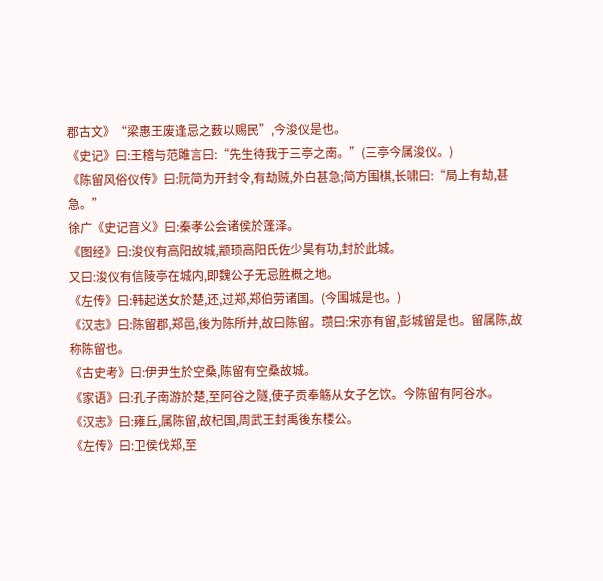郡古文》“梁惠王废逢忌之薮以赐民”,今浚仪是也。
《史记》曰:王稽与范雎言曰:“先生待我于三亭之南。”(三亭今属浚仪。)
《陈留风俗仪传》曰:阮简为开封令,有劫贼,外白甚急;简方围棋,长啸曰:“局上有劫,甚急。”
徐广《史记音义》曰:秦孝公会诸侯於蓬泽。
《图经》曰:浚仪有高阳故城,颛顼高阳氏佐少昊有功,封於此城。
又曰:浚仪有信陵亭在城内,即魏公子无忌胜概之地。
《左传》曰:韩起送女於楚,还,过郑,郑伯劳诸国。(今围城是也。)
《汉志》曰:陈留郡,郑邑,後为陈所并,故曰陈留。瓒曰:宋亦有留,彭城留是也。留属陈,故称陈留也。
《古史考》曰:伊尹生於空桑,陈留有空桑故城。
《家语》曰:孔子南游於楚,至阿谷之隧,使子贡奉觞从女子乞饮。今陈留有阿谷水。
《汉志》曰:雍丘,属陈留,故杞国,周武王封禹後东楼公。
《左传》曰:卫侯伐郑,至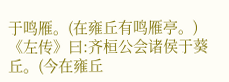于鸣雁。(在雍丘有鸣雁亭。)
《左传》曰:齐桓公会诸侯于葵丘。(今在雍丘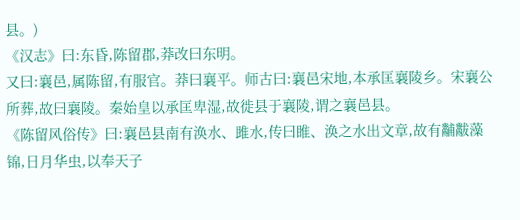县。)
《汉志》曰:东昏,陈留郡,莽改曰东明。
又曰:襄邑,属陈留,有服官。莽曰襄平。师古曰:襄邑宋地,本承匡襄陵乡。宋襄公所葬,故曰襄陵。秦始皇以承匡卑湿,故徙县于襄陵,谓之襄邑县。
《陈留风俗传》曰:襄邑县南有涣水、雎水,传曰睢、涣之水出文章,故有黼黻藻锦,日月华虫,以奉天子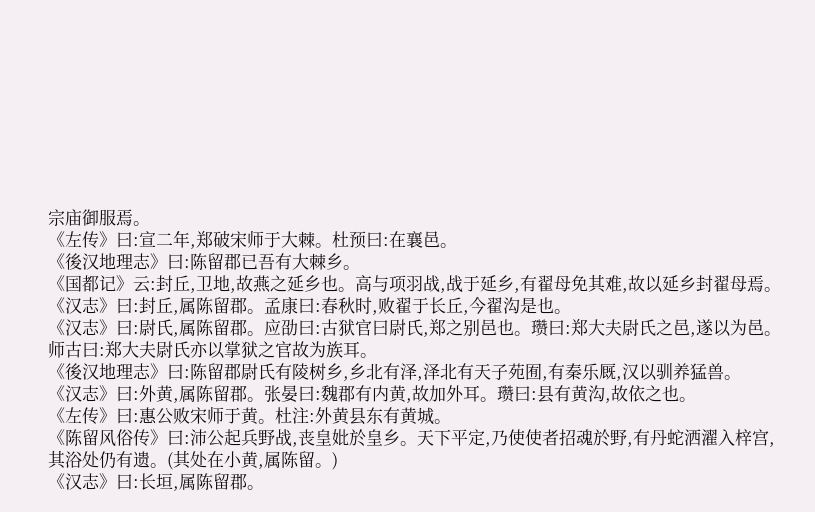宗庙御服焉。
《左传》曰:宣二年,郑破宋师于大棘。杜预曰:在襄邑。
《後汉地理志》曰:陈留郡已吾有大棘乡。
《国都记》云:封丘,卫地,故燕之延乡也。高与项羽战,战于延乡,有翟母免其难,故以延乡封翟母焉。
《汉志》曰:封丘,属陈留郡。孟康曰:春秋时,败翟于长丘,今翟沟是也。
《汉志》曰:尉氏,属陈留郡。应劭曰:古狱官曰尉氏,郑之别邑也。瓒曰:郑大夫尉氏之邑,遂以为邑。师古曰:郑大夫尉氏亦以掌狱之官故为族耳。
《後汉地理志》曰:陈留郡尉氏有陵树乡,乡北有泽,泽北有天子苑囿,有秦乐厩,汉以驯养猛兽。
《汉志》曰:外黄,属陈留郡。张晏曰:魏郡有内黄,故加外耳。瓒曰:县有黄沟,故依之也。
《左传》曰:惠公败宋师于黄。杜注:外黄县东有黄城。
《陈留风俗传》曰:沛公起兵野战,丧皇妣於皇乡。天下平定,乃使使者招魂於野,有丹蛇洒濯入梓宫,其浴处仍有遗。(其处在小黄,属陈留。)
《汉志》曰:长垣,属陈留郡。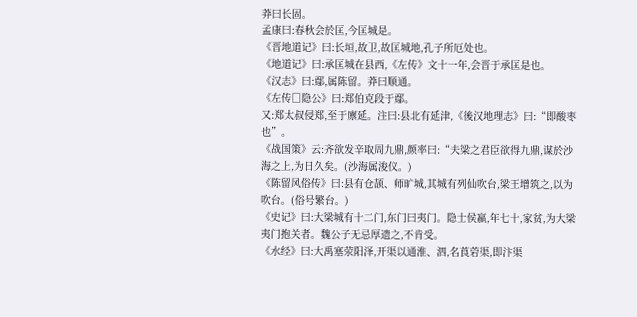莽曰长固。
孟康曰:春秋会於匡,今匡城是。
《晋地道记》曰:长垣,故卫,故匡城地,孔子所厄处也。
《地道记》曰:承匡城在县西,《左传》文十一年,会晋于承匡是也。
《汉志》曰:鄢,属陈留。莽曰顺通。
《左传□隐公》曰:郑伯克段于鄢。
又:郑太叔侵郑,至于廪延。注曰:县北有延津,《後汉地理志》曰:“即酸枣也”。
《战国策》云:齐欲发辛取周九鼎,颜率曰:“夫梁之君臣欲得九鼎,谋於沙海之上,为日久矣。(沙海属浚仪。)
《陈留风俗传》曰:县有仓颉、师旷城,其城有列仙吹台,梁王增筑之,以为吹台。(俗号繁台。)
《史记》曰:大梁城有十二门,东门曰夷门。隐士侯嬴,年七十,家贫,为大梁夷门抱关者。魏公子无忌厚遗之,不肯受。
《水经》曰:大禹塞荥阳泽,开渠以通淮、泗,名莨菪渠,即汴渠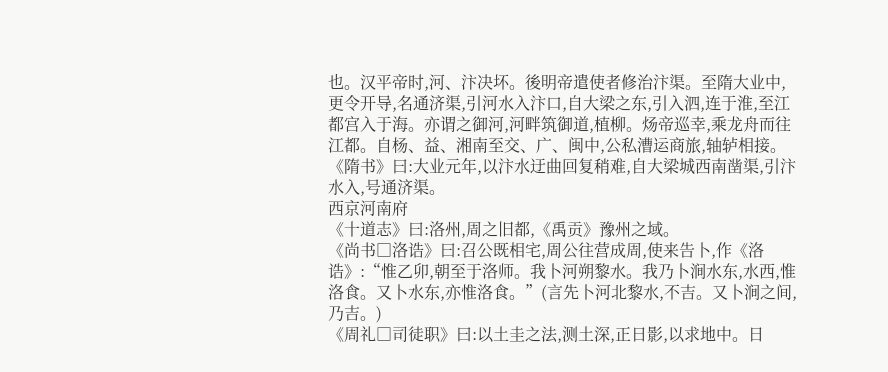也。汉平帝时,河、汴决坏。後明帝遣使者修治汴渠。至隋大业中,更令开导,名通济渠,引河水入汴口,自大梁之东,引入泗,连于淮,至江都宫入于海。亦谓之御河,河畔筑御道,植柳。炀帝巡幸,乘龙舟而往江都。自杨、益、湘南至交、广、闽中,公私漕运商旅,轴轳相接。
《隋书》曰:大业元年,以汴水迂曲回复稍难,自大梁城西南凿渠,引汴水入,号通济渠。
西京河南府
《十道志》曰:洛州,周之旧都,《禹贡》豫州之域。
《尚书□洛诰》曰:召公既相宅,周公往营成周,使来告卜,作《洛诰》:“惟乙卯,朝至于洛师。我卜河朔黎水。我乃卜涧水东,水西,惟洛食。又卜水东,亦惟洛食。”(言先卜河北黎水,不吉。又卜涧之间,乃吉。)
《周礼□司徒职》曰:以土圭之法,测土深,正日影,以求地中。日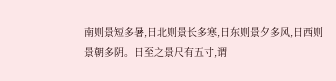南则景短多暑,日北则景长多寒,日东则景夕多风,日西则景朝多阴。日至之景尺有五寸,谓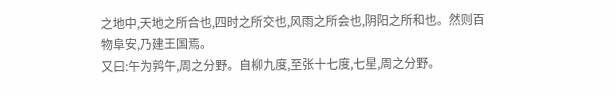之地中,天地之所合也,四时之所交也,风雨之所会也,阴阳之所和也。然则百物阜安,乃建王国焉。
又曰:午为鹑午,周之分野。自柳九度,至张十七度,七星,周之分野。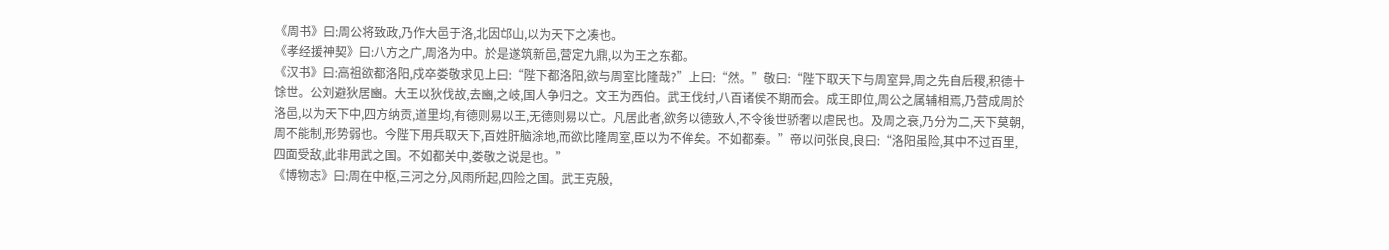《周书》曰:周公将致政,乃作大邑于洛,北因邙山,以为天下之凑也。
《孝经援神契》曰:八方之广,周洛为中。於是遂筑新邑,营定九鼎,以为王之东都。
《汉书》曰:高祖欲都洛阳,戍卒娄敬求见上曰:“陛下都洛阳,欲与周室比隆哉?”上曰:“然。”敬曰:“陛下取天下与周室异,周之先自后稷,积德十馀世。公刘避狄居豳。大王以狄伐故,去豳,之岐,国人争归之。文王为西伯。武王伐纣,八百诸侯不期而会。成王即位,周公之属辅相焉,乃营成周於洛邑,以为天下中,四方纳贡,道里均,有德则易以王,无德则易以亡。凡居此者,欲务以德致人,不令後世骄奢以虐民也。及周之衰,乃分为二,天下莫朝,周不能制,形势弱也。今陛下用兵取天下,百姓肝脑涂地,而欲比隆周室,臣以为不侔矣。不如都秦。”帝以问张良,良曰:“洛阳虽险,其中不过百里,四面受敌,此非用武之国。不如都关中,娄敬之说是也。”
《博物志》曰:周在中枢,三河之分,风雨所起,四险之国。武王克殷,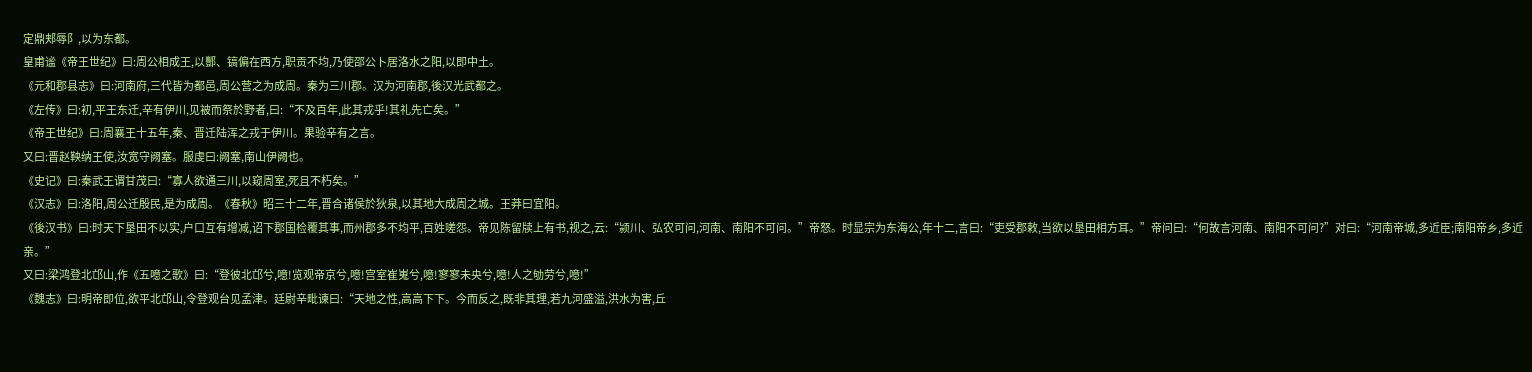定鼎郏辱阝,以为东都。
皇甫谧《帝王世纪》曰:周公相成王,以酆、镐偏在西方,职贡不均,乃使邵公卜居洛水之阳,以即中土。
《元和郡县志》曰:河南府,三代皆为都邑,周公营之为成周。秦为三川郡。汉为河南郡,後汉光武都之。
《左传》曰:初,平王东迁,辛有伊川,见被而祭於野者,曰:“不及百年,此其戎乎!其礼先亡矣。”
《帝王世纪》曰:周襄王十五年,秦、晋迁陆浑之戎于伊川。果验辛有之言。
又曰:晋赵鞅纳王使,汝宽守阙塞。服虔曰:阙塞,南山伊阙也。
《史记》曰:秦武王谓甘茂曰:“寡人欲通三川,以窥周室,死且不朽矣。”
《汉志》曰:洛阳,周公迁殷民,是为成周。《春秋》昭三十二年,晋合诸侯於狄泉,以其地大成周之城。王莽曰宜阳。
《後汉书》曰:时天下垦田不以实,户口互有增减,诏下郡国检覆其事,而州郡多不均平,百姓嗟怨。帝见陈留牍上有书,视之,云:“颍川、弘农可问,河南、南阳不可问。”帝怒。时显宗为东海公,年十二,言曰:“吏受郡敕,当欲以垦田相方耳。”帝问曰:“何故言河南、南阳不可问?”对曰:“河南帝城,多近臣;南阳帝乡,多近亲。”
又曰:梁鸿登北邙山,作《五噫之歌》曰:“登彼北邙兮,噫!览观帝京兮,噫!宫室崔嵬兮,噫!寥寥未央兮,噫!人之劬劳兮,噫!”
《魏志》曰:明帝即位,欲平北邙山,令登观台见孟津。廷尉辛毗谏曰:“天地之性,高高下下。今而反之,既非其理,若九河盛溢,洪水为害,丘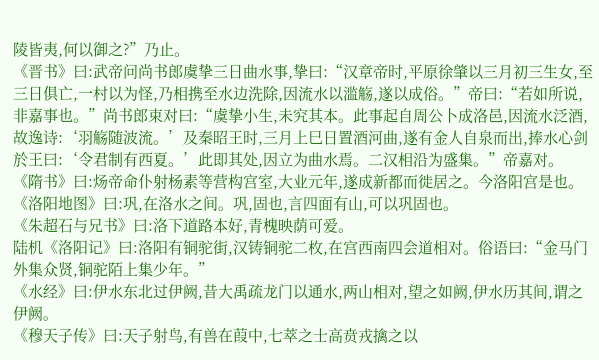陵皆夷,何以御之?”乃止。
《晋书》曰:武帝问尚书郎虞挚三日曲水事,挚曰:“汉章帝时,平原徐肇以三月初三生女,至三日俱亡,一村以为怪,乃相携至水边洗除,因流水以滥觞,遂以成俗。”帝曰:“若如所说,非嘉事也。”尚书郎束对曰:“虞挚小生,未究其本。此事起自周公卜成洛邑,因流水泛酒,故逸诗:‘羽觞随波流。’及秦昭王时,三月上巳日置酒河曲,遂有金人自泉而出,捧水心剑於王曰:‘令君制有西夏。’此即其处,因立为曲水焉。二汉相沿为盛集。”帝嘉对。
《隋书》曰:炀帝命仆射杨素等营构宫室,大业元年,遂成新都而徙居之。今洛阳宫是也。
《洛阳地图》曰:巩,在洛水之间。巩,固也,言四面有山,可以巩固也。
《朱超石与兄书》曰:洛下道路本好,青槐映荫可爱。
陆机《洛阳记》曰:洛阳有铜驼街,汉铸铜驼二枚,在宫西南四会道相对。俗语曰:“金马门外集众贤,铜驼陌上集少年。”
《水经》曰:伊水东北过伊阙,昔大禹疏龙门以通水,两山相对,望之如阙,伊水历其间,谓之伊阙。
《穆天子传》曰:天子射鸟,有兽在葭中,七萃之士高贲戎擒之以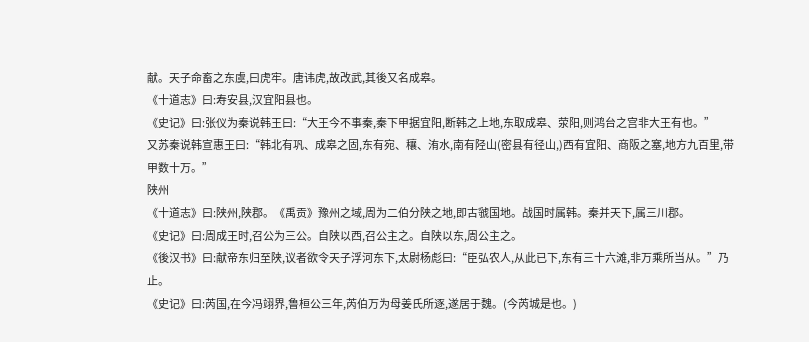献。天子命畜之东虞,曰虎牢。唐讳虎,故改武,其後又名成皋。
《十道志》曰:寿安县,汉宜阳县也。
《史记》曰:张仪为秦说韩王曰:“大王今不事秦,秦下甲据宜阳,断韩之上地,东取成皋、荥阳,则鸿台之宫非大王有也。”
又苏秦说韩宣惠王曰:“韩北有巩、成皋之固,东有宛、穰、洧水,南有陉山(密县有径山,)西有宜阳、商阪之塞,地方九百里,带甲数十万。”
陕州
《十道志》曰:陕州,陕郡。《禹贡》豫州之域,周为二伯分陕之地,即古虢国地。战国时属韩。秦并天下,属三川郡。
《史记》曰:周成王时,召公为三公。自陕以西,召公主之。自陕以东,周公主之。
《後汉书》曰:献帝东归至陕,议者欲令天子浮河东下,太尉杨彪曰:“臣弘农人,从此已下,东有三十六滩,非万乘所当从。”乃止。
《史记》曰:芮国,在今冯翊界,鲁桓公三年,芮伯万为母姜氏所逐,遂居于魏。(今芮城是也。)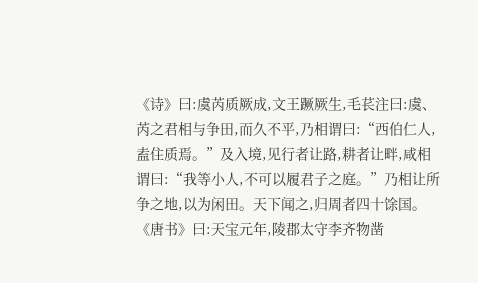《诗》曰:虞芮质厥成,文王蹶厥生,毛苌注曰:虞、芮之君相与争田,而久不平,乃相谓曰:“西伯仁人,盍住质焉。”及入境,见行者让路,耕者让畔,咸相谓曰:“我等小人,不可以履君子之庭。”乃相让所争之地,以为闲田。天下闻之,归周者四十馀国。
《唐书》曰:天宝元年,陵郡太守李齐物凿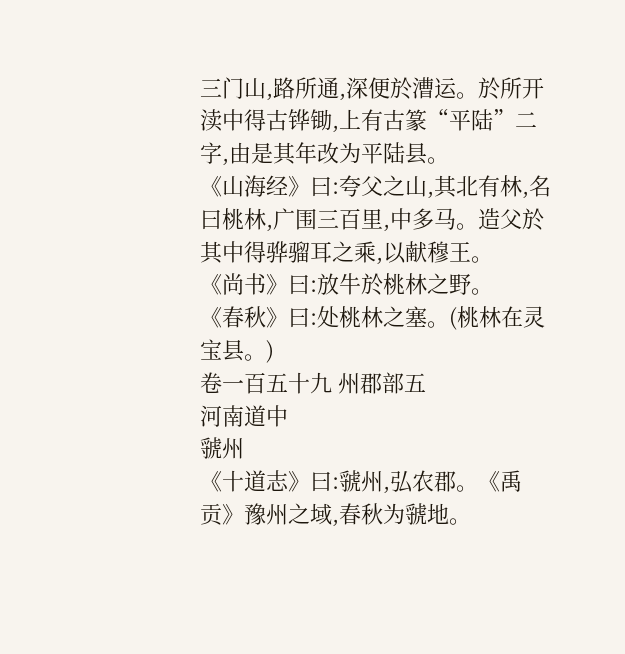三门山,路所通,深便於漕运。於所开渎中得古铧锄,上有古篆“平陆”二字,由是其年改为平陆县。
《山海经》曰:夸父之山,其北有林,名曰桃林,广围三百里,中多马。造父於其中得骅骝耳之乘,以献穆王。
《尚书》曰:放牛於桃林之野。
《春秋》曰:处桃林之塞。(桃林在灵宝县。)
卷一百五十九 州郡部五
河南道中
虢州
《十道志》曰:虢州,弘农郡。《禹贡》豫州之域,春秋为虢地。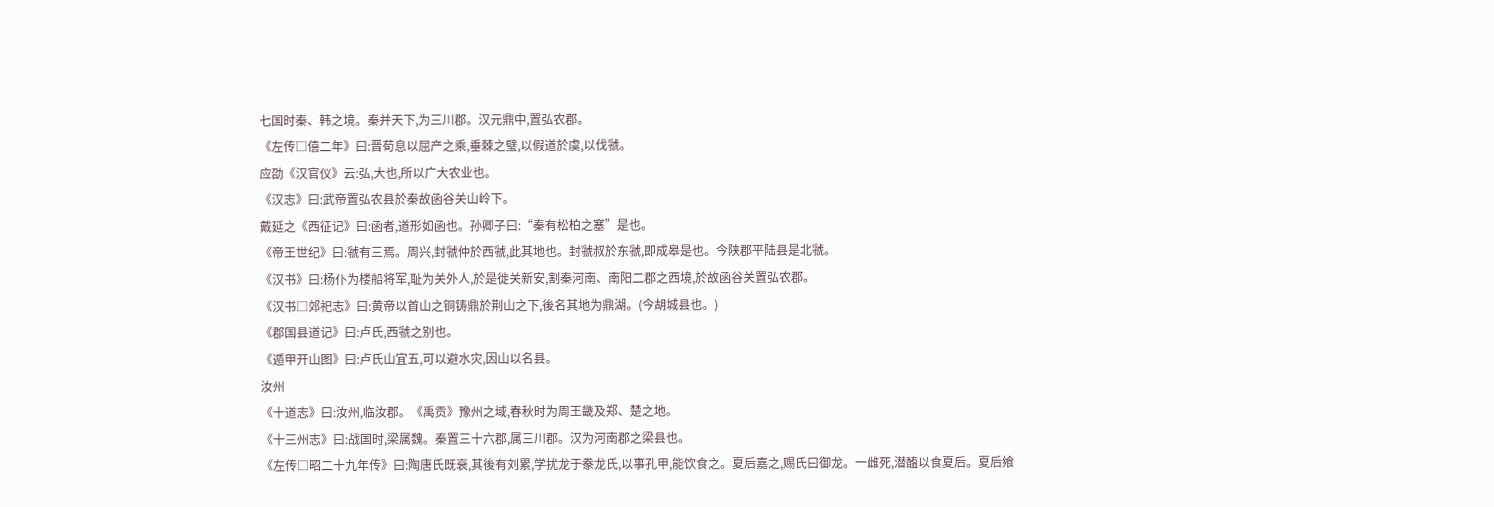七国时秦、韩之境。秦并天下,为三川郡。汉元鼎中,置弘农郡。
《左传□僖二年》曰:晋荀息以屈产之乘,垂棘之璧,以假道於虞,以伐虢。
应劭《汉官仪》云:弘,大也,所以广大农业也。
《汉志》曰:武帝置弘农县於秦故函谷关山岭下。
戴延之《西征记》曰:函者,道形如函也。孙卿子曰:“秦有松柏之塞”是也。
《帝王世纪》曰:虢有三焉。周兴,封虢仲於西虢,此其地也。封虢叔於东虢,即成皋是也。今陕郡平陆县是北虢。
《汉书》曰:杨仆为楼船将军,耻为关外人,於是徙关新安,割秦河南、南阳二郡之西境,於故函谷关置弘农郡。
《汉书□郊祀志》曰:黄帝以首山之铜铸鼎於荆山之下,後名其地为鼎湖。(今胡城县也。)
《郡国县道记》曰:卢氏,西虢之别也。
《遁甲开山图》曰:卢氏山宜五,可以避水灾,因山以名县。
汝州
《十道志》曰:汝州,临汝郡。《禹贡》豫州之域,春秋时为周王畿及郑、楚之地。
《十三州志》曰:战国时,梁属魏。秦置三十六郡,属三川郡。汉为河南郡之梁县也。
《左传□昭二十九年传》曰:陶唐氏既衰,其後有刘累,学扰龙于豢龙氏,以事孔甲,能饮食之。夏后嘉之,赐氏曰御龙。一雌死,潜醢以食夏后。夏后飨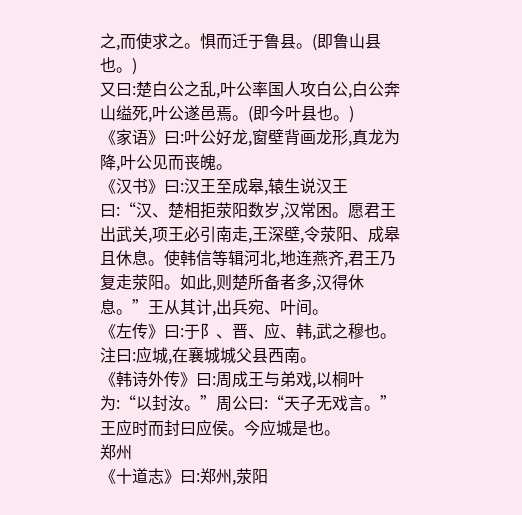之,而使求之。惧而迁于鲁县。(即鲁山县也。)
又曰:楚白公之乱,叶公率国人攻白公,白公奔山缢死,叶公遂邑焉。(即今叶县也。)
《家语》曰:叶公好龙,窗壁背画龙形,真龙为降,叶公见而丧魄。
《汉书》曰:汉王至成皋,辕生说汉王曰:“汉、楚相拒荥阳数岁,汉常困。愿君王出武关,项王必引南走,王深壁,令荥阳、成皋且休息。使韩信等辑河北,地连燕齐,君王乃复走荥阳。如此,则楚所备者多,汉得休息。”王从其计,出兵宛、叶间。
《左传》曰:于阝、晋、应、韩,武之穆也。注曰:应城,在襄城城父县西南。
《韩诗外传》曰:周成王与弟戏,以桐叶为:“以封汝。”周公曰:“天子无戏言。”王应时而封曰应侯。今应城是也。
郑州
《十道志》曰:郑州,荥阳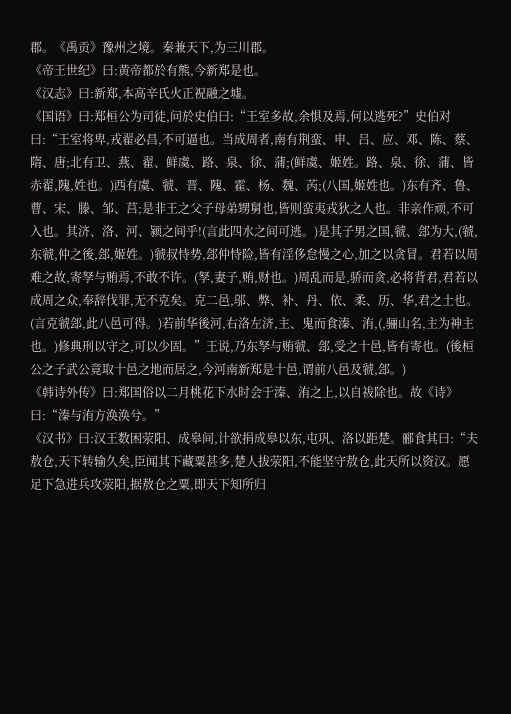郡。《禹贡》豫州之境。秦兼天下,为三川郡。
《帝王世纪》曰:黄帝都於有熊,今新郑是也。
《汉志》曰:新郑,本高辛氏火正祝融之墟。
《国语》曰:郑桓公为司徒,问於史伯曰:“王室多故,余惧及焉,何以逃死?”史伯对曰:“王室将卑,戎翟必昌,不可逼也。当成周者,南有荆蛮、申、吕、应、邓、陈、蔡、隋、唐;北有卫、燕、翟、鲜虞、路、泉、徐、蒲;(鲜虞、姬姓。路、泉、徐、蒲、皆赤翟,隗,姓也。)西有虞、虢、晋、隗、霍、杨、魏、芮;(八国,姬姓也。)东有齐、鲁、曹、宋、滕、邹、莒;是非王之父子母弟甥舅也,皆则蛮夷戎狄之人也。非亲作顽,不可入也。其济、洛、河、颍之间乎!(言此四水之间可逃。)是其子男之国,虢、郐为大,(虢,东虢,仲之後,郐,姬姓。)虢叔恃势,郐仲恃险,皆有淫侈怠慢之心,加之以贪冒。君若以周难之故,寄孥与贿焉,不敢不许。(孥,妻子,贿,财也。)周乱而是,骄而贪,必将背君,君若以成周之众,奉辞伐罪,无不克矣。克二邑,邬、弊、补、丹、依、柔、历、华,君之土也。(言克虢郐,此八邑可得。)若前华後河,右洛左济,主、鬼而食溱、洧,(,骊山名,主为神主也。)修典刑以守之,可以少固。”王说,乃东孥与贿虢、郐,受之十邑,皆有寄也。(後桓公之子武公竟取十邑之地而居之,今河南新郑是十邑,谓前八邑及虢,郐。)
《韩诗外传》曰:郑国俗以二月桃花下水时会于溱、洧之上,以自祓除也。故《诗》曰:“溱与洧方涣涣兮。”
《汉书》曰:汉王数困荥阳、成皋间,计欲捐成皋以东,屯巩、洛以距楚。郦食其曰:“夫敖仓,天下转输久矣,臣闻其下藏粟甚多,楚人拔荥阳,不能坚守敖仓,此天所以资汉。愿足下急进兵攻荥阳,据敖仓之粟,即天下知所归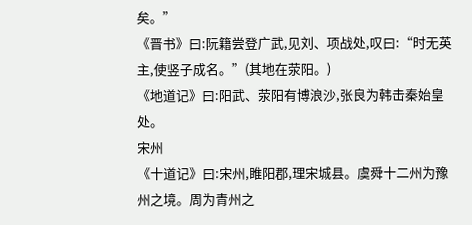矣。”
《晋书》曰:阮籍尝登广武,见刘、项战处,叹曰:“时无英主,使竖子成名。”(其地在荥阳。)
《地道记》曰:阳武、荥阳有博浪沙,张良为韩击秦始皇处。
宋州
《十道记》曰:宋州,睢阳郡,理宋城县。虞舜十二州为豫州之境。周为青州之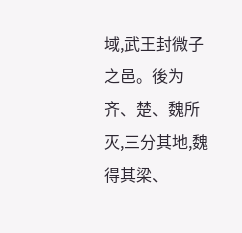域,武王封微子之邑。後为齐、楚、魏所灭,三分其地,魏得其梁、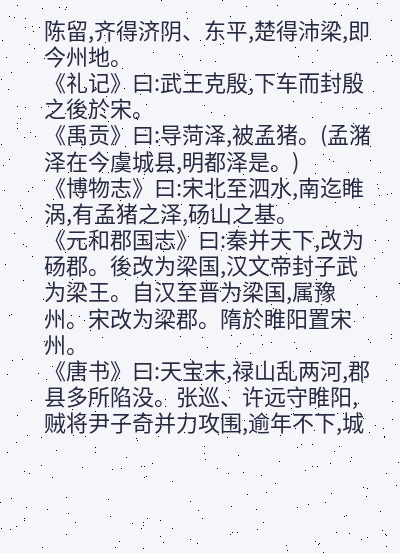陈留,齐得济阴、东平,楚得沛梁,即今州地。
《礼记》曰:武王克殷,下车而封殷之後於宋。
《禹贡》曰:导菏泽,被孟猪。(孟潴泽在今虞城县,明都泽是。)
《博物志》曰:宋北至泗水,南迄睢涡,有孟猪之泽,砀山之基。
《元和郡国志》曰:秦并天下,改为砀郡。後改为梁国,汉文帝封子武为梁王。自汉至晋为梁国,属豫州。宋改为梁郡。隋於睢阳置宋州。
《唐书》曰:天宝末,禄山乱两河,郡县多所陷没。张巡、许远守睢阳,贼将尹子奇并力攻围,逾年不下,城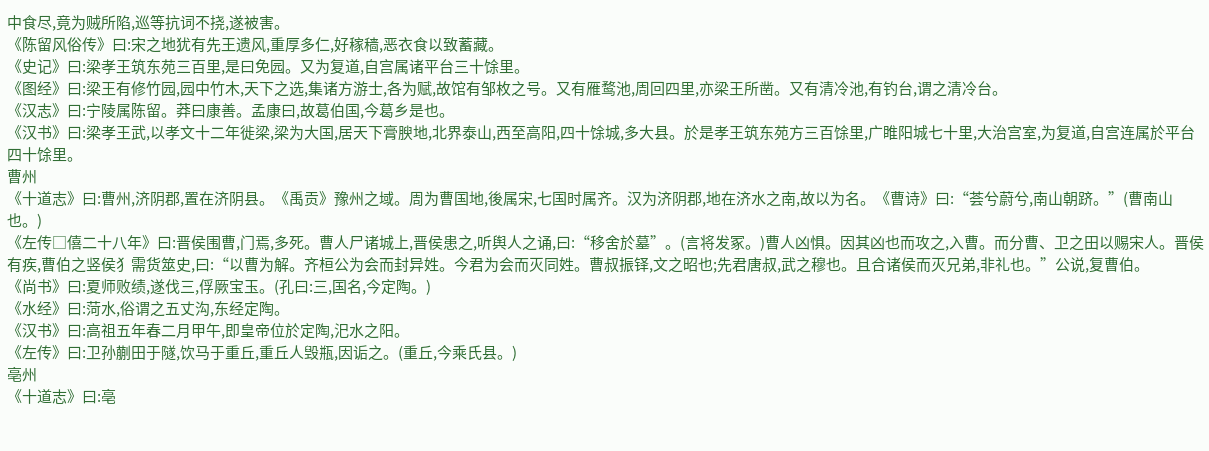中食尽,竟为贼所陷,巡等抗词不挠,遂被害。
《陈留风俗传》曰:宋之地犹有先王遗风,重厚多仁,好稼穑,恶衣食以致蓄藏。
《史记》曰:梁孝王筑东苑三百里,是曰免园。又为复道,自宫属诸平台三十馀里。
《图经》曰:梁王有修竹园,园中竹木,天下之选,集诸方游士,各为赋,故馆有邹枚之号。又有雁鹜池,周回四里,亦梁王所凿。又有清冷池,有钓台,谓之清冷台。
《汉志》曰:宁陵属陈留。莽曰康善。孟康曰,故葛伯国,今葛乡是也。
《汉书》曰:梁孝王武,以孝文十二年徙梁,梁为大国,居天下膏腴地,北界泰山,西至高阳,四十馀城,多大县。於是孝王筑东苑方三百馀里,广睢阳城七十里,大治宫室,为复道,自宫连属於平台四十馀里。
曹州
《十道志》曰:曹州,济阴郡,置在济阴县。《禹贡》豫州之域。周为曹国地,後属宋,七国时属齐。汉为济阴郡,地在济水之南,故以为名。《曹诗》曰:“荟兮蔚兮,南山朝跻。”(曹南山也。)
《左传□僖二十八年》曰:晋侯围曹,门焉,多死。曹人尸诸城上,晋侯患之,听舆人之诵,曰:“移舍於墓”。(言将发冢。)曹人凶惧。因其凶也而攻之,入曹。而分曹、卫之田以赐宋人。晋侯有疾,曹伯之竖侯犭需货筮史,曰:“以曹为解。齐桓公为会而封异姓。今君为会而灭同姓。曹叔振铎,文之昭也;先君唐叔,武之穆也。且合诸侯而灭兄弟,非礼也。”公说,复曹伯。
《尚书》曰:夏师败绩,遂伐三,俘厥宝玉。(孔曰:三,国名,今定陶。)
《水经》曰:菏水,俗谓之五丈沟,东经定陶。
《汉书》曰:高祖五年春二月甲午,即皇帝位於定陶,汜水之阳。
《左传》曰:卫孙蒯田于隧,饮马于重丘,重丘人毁瓶,因诟之。(重丘,今乘氏县。)
亳州
《十道志》曰:亳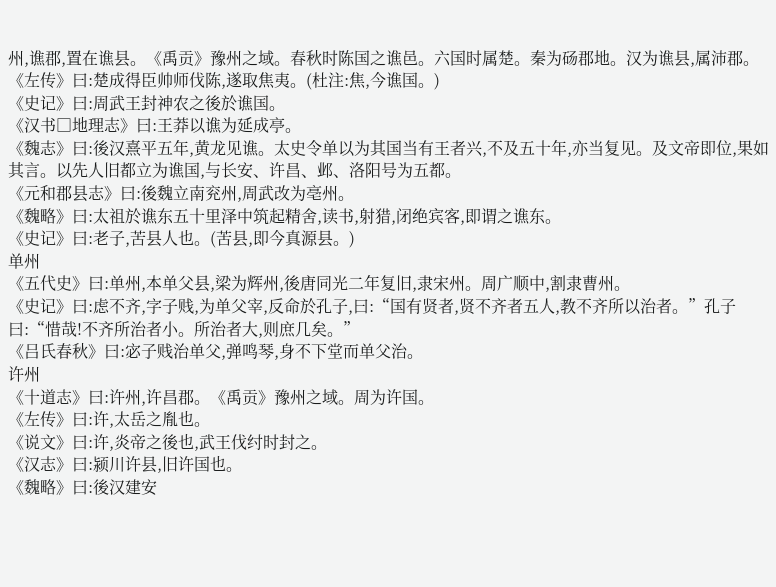州,谯郡,置在谯县。《禹贡》豫州之域。春秋时陈国之谯邑。六国时属楚。秦为砀郡地。汉为谯县,属沛郡。
《左传》曰:楚成得臣帅师伐陈,遂取焦夷。(杜注:焦,今谯国。)
《史记》曰:周武王封神农之後於谯国。
《汉书□地理志》曰:王莽以谯为延成亭。
《魏志》曰:後汉熹平五年,黄龙见谯。太史令单以为其国当有王者兴,不及五十年,亦当复见。及文帝即位,果如其言。以先人旧都立为谯国,与长安、许昌、邺、洛阳号为五都。
《元和郡县志》曰:後魏立南兖州,周武改为亳州。
《魏略》曰:太祖於谯东五十里泽中筑起精舍,读书,射猎,闭绝宾客,即谓之谯东。
《史记》曰:老子,苦县人也。(苦县,即今真源县。)
单州
《五代史》曰:单州,本单父县,梁为辉州,後唐同光二年复旧,隶宋州。周广顺中,割隶曹州。
《史记》曰:虑不齐,字子贱,为单父宰,反命於孔子,曰:“国有贤者,贤不齐者五人,教不齐所以治者。”孔子曰:“惜哉!不齐所治者小。所治者大,则庶几矣。”
《吕氏春秋》曰:宓子贱治单父,弹鸣琴,身不下堂而单父治。
许州
《十道志》曰:许州,许昌郡。《禹贡》豫州之域。周为许国。
《左传》曰:许,太岳之胤也。
《说文》曰:许,炎帝之後也,武王伐纣时封之。
《汉志》曰:颍川许县,旧许国也。
《魏略》曰:後汉建安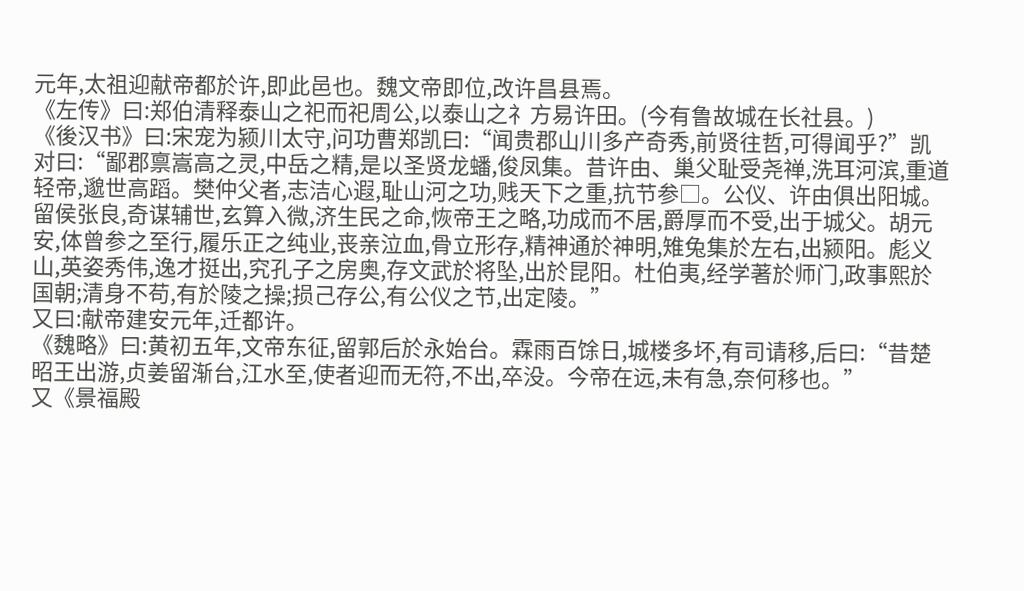元年,太祖迎献帝都於许,即此邑也。魏文帝即位,改许昌县焉。
《左传》曰:郑伯清释泰山之祀而祀周公,以泰山之礻方易许田。(今有鲁故城在长社县。)
《後汉书》曰:宋宠为颍川太守,问功曹郑凯曰:“闻贵郡山川多产奇秀,前贤往哲,可得闻乎?”凯对曰:“鄙郡禀嵩高之灵,中岳之精,是以圣贤龙蟠,俊凤集。昔许由、巢父耻受尧禅,洗耳河滨,重道轻帝,邈世高蹈。樊仲父者,志洁心遐,耻山河之功,贱天下之重,抗节参□。公仪、许由俱出阳城。留侯张良,奇谋辅世,玄算入微,济生民之命,恢帝王之略,功成而不居,爵厚而不受,出于城父。胡元安,体曾参之至行,履乐正之纯业,丧亲泣血,骨立形存,精神通於神明,雉兔集於左右,出颍阳。彪义山,英姿秀伟,逸才挺出,究孔子之房奥,存文武於将坠,出於昆阳。杜伯夷,经学著於师门,政事熙於国朝;清身不苟,有於陵之操;损己存公,有公仪之节,出定陵。”
又曰:献帝建安元年,迁都许。
《魏略》曰:黄初五年,文帝东征,留郭后於永始台。霖雨百馀日,城楼多坏,有司请移,后曰:“昔楚昭王出游,贞姜留渐台,江水至,使者迎而无符,不出,卒没。今帝在远,未有急,奈何移也。”
又《景福殿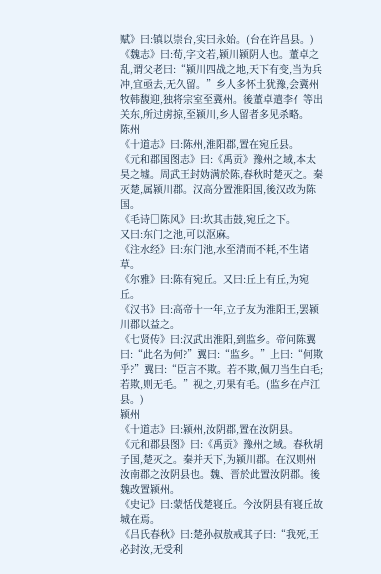赋》曰:镇以崇台,实曰永始。(台在许昌县。)
《魏志》曰:荀,字文若,颍川颍阴人也。董卓之乱,谓父老曰:“颍川四战之地,天下有变,当为兵冲,宜亟去,无久留。”乡人多怀土犹豫,会冀州牧韩馥迎,独将宗室至冀州。後董卓遣李亻等出关东,所过虏掠,至颍川,乡人留者多见杀略。
陈州
《十道志》曰:陈州,淮阳郡,置在宛丘县。
《元和郡国图志》曰:《禹贡》豫州之域,本太昊之墟。周武王封妫满於陈,春秋时楚灭之。秦灭楚,属颍川郡。汉高分置淮阳国,後汉改为陈国。
《毛诗□陈风》曰:坎其击鼓,宛丘之下。
又曰:东门之池,可以沤麻。
《注水经》曰:东门池,水至清而不耗,不生诸草。
《尔雅》曰:陈有宛丘。又曰:丘上有丘,为宛丘。
《汉书》曰:高帝十一年,立子友为淮阳王,罢颍川郡以益之。
《七贤传》曰:汉武出淮阳,到监乡。帝问陈翼曰:“此名为何?”翼曰:“监乡。”上曰:“何欺乎?”翼曰:“臣言不欺。若不欺,佩刀当生白毛;若欺,则无毛。”视之,刃果有毛。(监乡在卢江县。)
颍州
《十道志》曰:颍州,汝阴郡,置在汝阴县。
《元和郡县图》曰:《禹贡》豫州之域。春秋胡子国,楚灭之。秦并天下,为颍川郡。在汉则州汝南郡之汝阴县也。魏、晋於此置汝阴郡。後魏改置颍州。
《史记》曰:蒙恬伐楚寝丘。今汝阴县有寝丘故城在焉。
《吕氏春秋》曰:楚孙叔敖戒其子曰:“我死,王必封汝,无受利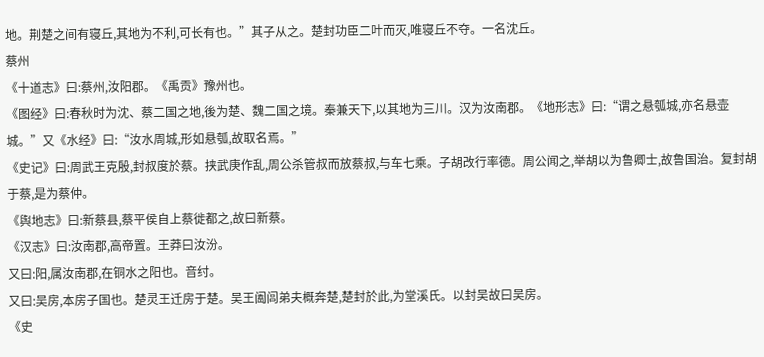地。荆楚之间有寝丘,其地为不利,可长有也。”其子从之。楚封功臣二叶而灭,唯寝丘不夺。一名沈丘。
蔡州
《十道志》曰:蔡州,汝阳郡。《禹贡》豫州也。
《图经》曰:春秋时为沈、蔡二国之地,後为楚、魏二国之境。秦兼天下,以其地为三川。汉为汝南郡。《地形志》曰:“谓之悬瓠城,亦名悬壶城。”又《水经》曰:“汝水周城,形如悬瓠,故取名焉。”
《史记》曰:周武王克殷,封叔度於蔡。挟武庚作乱,周公杀管叔而放蔡叔,与车七乘。子胡改行率德。周公闻之,举胡以为鲁卿士,故鲁国治。复封胡于蔡,是为蔡仲。
《舆地志》曰:新蔡县,蔡平侯自上蔡徙都之,故曰新蔡。
《汉志》曰:汝南郡,高帝置。王莽曰汝汾。
又曰:阳,属汝南郡,在铜水之阳也。音纣。
又曰:吴房,本房子国也。楚灵王迁房于楚。吴王阖闾弟夫概奔楚,楚封於此,为堂溪氏。以封吴故曰吴房。
《史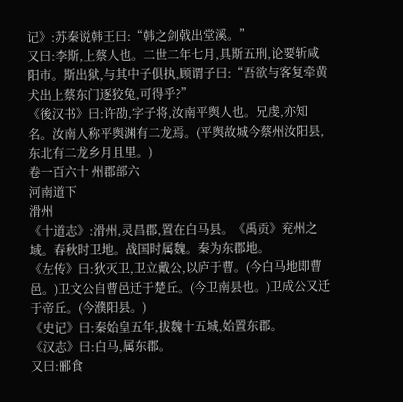记》:苏秦说韩王曰:“韩之剑戟出堂溪。”
又曰:李斯,上蔡人也。二世二年七月,具斯五刑,论要斩咸阳市。斯出狱,与其中子俱执,顾谓子曰:“吾欲与客复牵黄犬出上蔡东门逐狡兔,可得乎?”
《後汉书》曰:许劭,字子将,汝南平舆人也。兄虔,亦知名。汝南人称平舆渊有二龙焉。(平舆故城今蔡州汝阳县,东北有二龙乡月且里。)
卷一百六十 州郡部六
河南道下
滑州
《十道志》:滑州,灵昌郡,置在白马县。《禹贡》兖州之域。春秋时卫地。战国时属魏。秦为东郡地。
《左传》曰:狄灭卫,卫立戴公,以庐于曹。(今白马地即曹邑。)卫文公自曹邑迁于楚丘。(今卫南县也。)卫成公又迁于帝丘。(今濮阳县。)
《史记》曰:秦始皇五年,拔魏十五城,始置东郡。
《汉志》曰:白马,属东郡。
又曰:郦食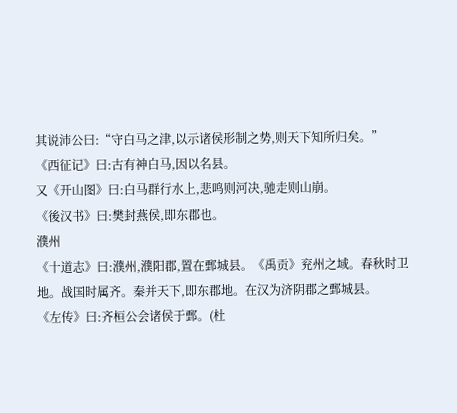其说沛公曰:“守白马之津,以示诸侯形制之势,则天下知所归矣。”
《西征记》曰:古有神白马,因以名县。
又《开山图》曰:白马群行水上,悲鸣则河决,驰走则山崩。
《後汉书》曰:樊封燕侯,即东郡也。
濮州
《十道志》曰:濮州,濮阳郡,置在鄄城县。《禹贡》兖州之域。春秋时卫地。战国时属齐。秦并天下,即东郡地。在汉为济阴郡之鄄城县。
《左传》曰:齐桓公会诸侯于鄄。(杜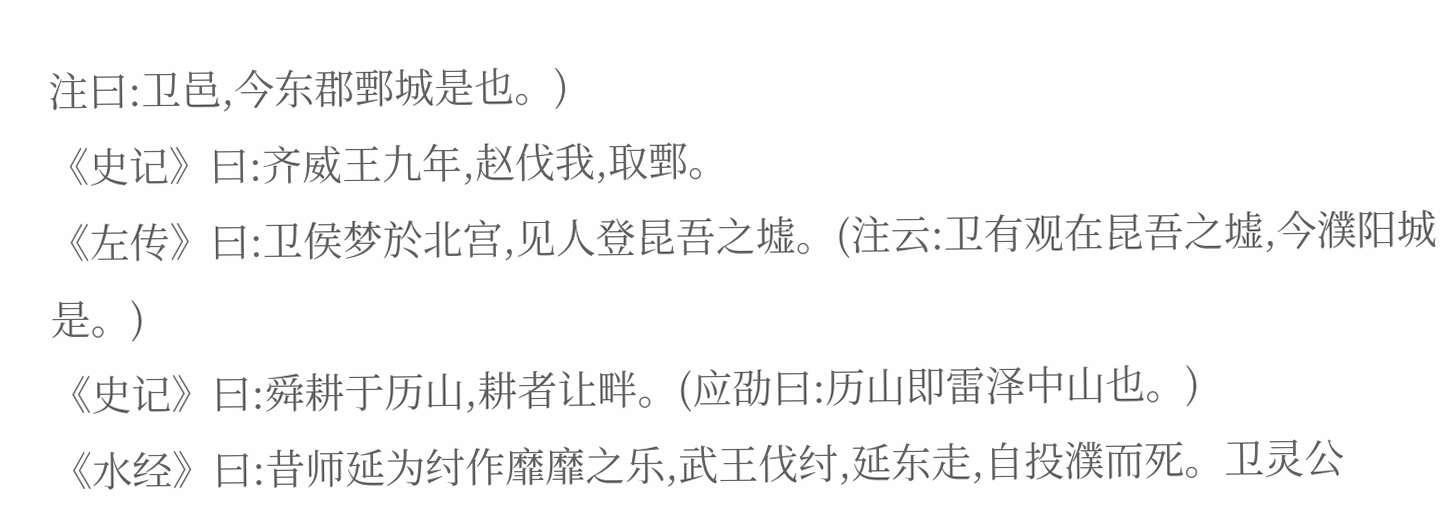注曰:卫邑,今东郡鄄城是也。)
《史记》曰:齐威王九年,赵伐我,取鄄。
《左传》曰:卫侯梦於北宫,见人登昆吾之墟。(注云:卫有观在昆吾之墟,今濮阳城是。)
《史记》曰:舜耕于历山,耕者让畔。(应劭曰:历山即雷泽中山也。)
《水经》曰:昔师延为纣作靡靡之乐,武王伐纣,延东走,自投濮而死。卫灵公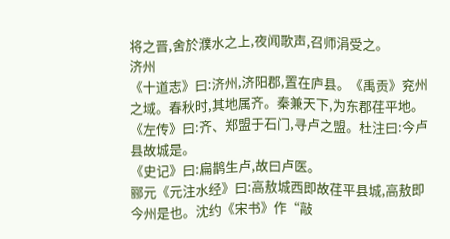将之晋,舍於濮水之上,夜闻歌声,召师涓受之。
济州
《十道志》曰:济州,济阳郡,置在庐县。《禹贡》兖州之域。春秋时,其地属齐。秦兼天下,为东郡荏平地。
《左传》曰:齐、郑盟于石门,寻卢之盟。杜注曰:今卢县故城是。
《史记》曰:扁鹊生卢,故曰卢医。
郦元《元注水经》曰:高敖城西即故荏平县城,高敖即今州是也。沈约《宋书》作“敲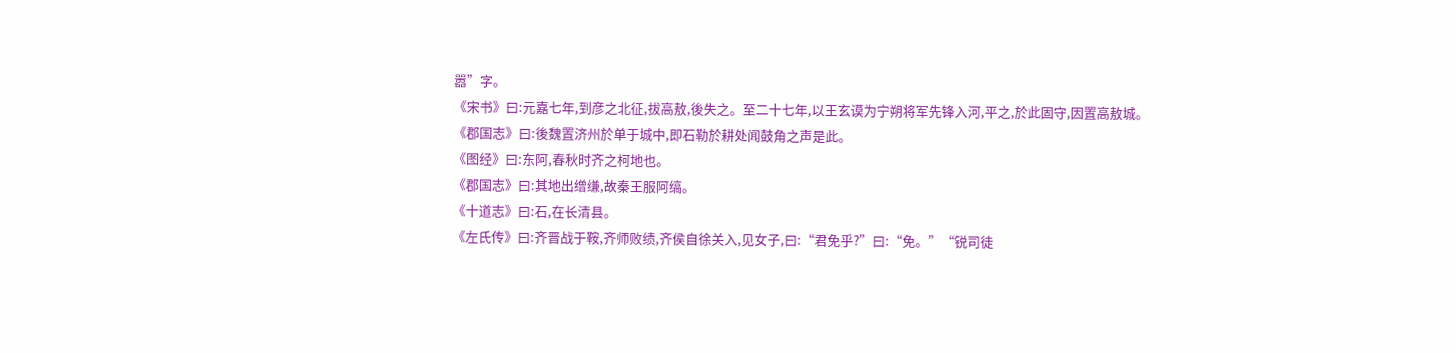嚣”字。
《宋书》曰:元嘉七年,到彦之北征,拔高敖,後失之。至二十七年,以王玄谟为宁朔将军先锋入河,平之,於此固守,因置高敖城。
《郡国志》曰:後魏置济州於单于城中,即石勒於耕处闻鼓角之声是此。
《图经》曰:东阿,春秋时齐之柯地也。
《郡国志》曰:其地出缯缣,故秦王服阿缟。
《十道志》曰:石,在长清县。
《左氏传》曰:齐晋战于鞍,齐师败绩,齐侯自徐关入,见女子,曰:“君免乎?”曰:“免。”“锐司徒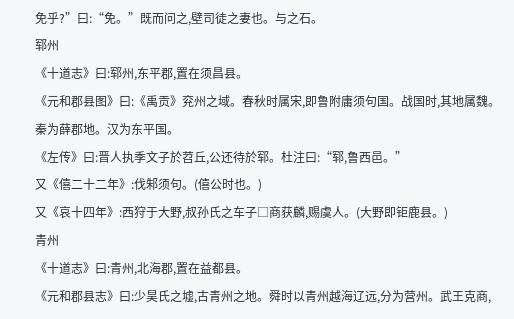免乎?”曰:“免。”既而问之,壁司徒之妻也。与之石。
郓州
《十道志》曰:郓州,东平郡,置在须昌县。
《元和郡县图》曰:《禹贡》兖州之域。春秋时属宋,即鲁附庸须句国。战国时,其地属魏。秦为薛郡地。汉为东平国。
《左传》曰:晋人执季文子於苕丘,公还待於郓。杜注曰:“郓,鲁西邑。”
又《僖二十二年》:伐邾须句。(僖公时也。)
又《哀十四年》:西狩于大野,叔孙氏之车子□商获麟,赐虞人。(大野即钜鹿县。)
青州
《十道志》曰:青州,北海郡,置在益都县。
《元和郡县志》曰:少昊氏之墟,古青州之地。舜时以青州越海辽远,分为营州。武王克商,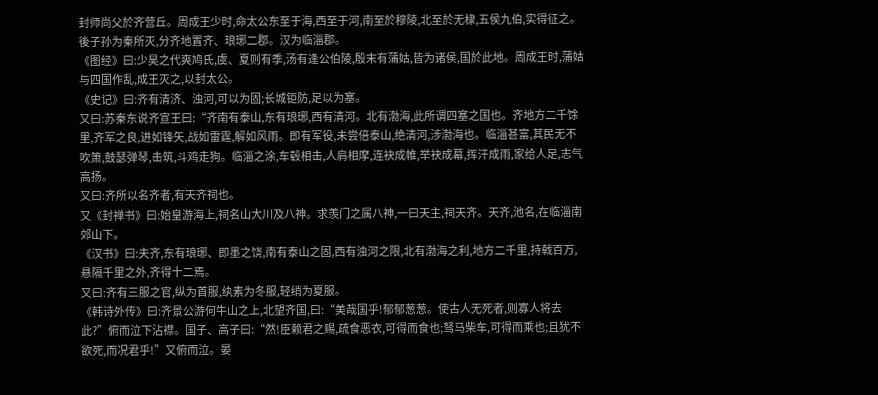封师尚父於齐营丘。周成王少时,命太公东至于海,西至于河,南至於穆陵,北至於无棣,五侯九伯,实得征之。後子孙为秦所灭,分齐地置齐、琅琊二郡。汉为临淄郡。
《图经》曰:少昊之代爽鸠氏,虞、夏则有季,汤有逢公伯陵,殷末有蒲姑,皆为诸侯,国於此地。周成王时,蒲姑与四国作乱,成王灭之,以封太公。
《史记》曰:齐有清济、浊河,可以为固;长城钜防,足以为塞。
又曰:苏秦东说齐宣王曰:“齐南有泰山,东有琅琊,西有清河。北有渤海,此所谓四塞之国也。齐地方二千馀里,齐军之良,进如锋矢,战如雷霆,解如风雨。即有军役,未尝倍泰山,绝清河,涉渤海也。临淄甚富,其民无不吹箫,鼓瑟弹琴,击筑,斗鸡走狗。临淄之涂,车毂相击,人肩相摩,连袂成帷,举袂成幕,挥汗成雨,家给人足,志气高扬。
又曰:齐所以名齐者,有天齐祠也。
又《封禅书》曰:始皇游海上,祠名山大川及八神。求羡门之属八神,一曰天主,祠天齐。天齐,池名,在临淄南郊山下。
《汉书》曰:夫齐,东有琅琊、即墨之饶,南有泰山之固,西有浊河之限,北有渤海之利,地方二千里,持戟百万,悬隔千里之外,齐得十二焉。
又曰:齐有三服之官,纵为首服,纨素为冬服,轻绡为夏服。
《韩诗外传》曰:齐景公游何牛山之上,北望齐国,曰:“美哉国乎!郁郁葱葱。使古人无死者,则寡人将去此?”俯而泣下沾襟。国子、高子曰:“然!臣赖君之赐,疏食恶衣,可得而食也;驽马柴车,可得而乘也;且犹不欲死,而况君乎!”又俯而泣。晏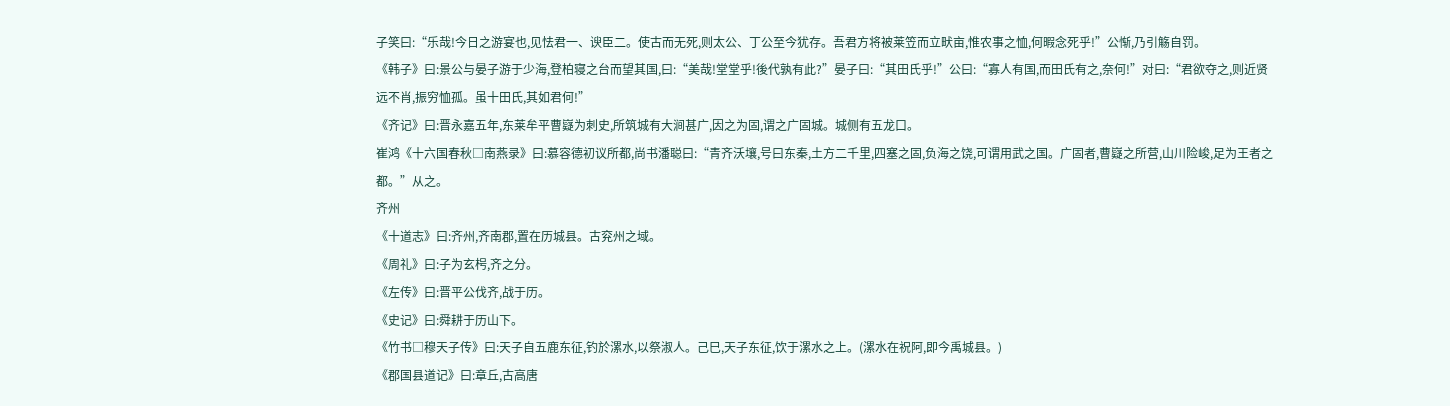子笑曰:“乐哉!今日之游宴也,见怯君一、谀臣二。使古而无死,则太公、丁公至今犹存。吾君方将被莱笠而立畎亩,惟农事之恤,何暇念死乎!”公惭,乃引觞自罚。
《韩子》曰:景公与晏子游于少海,登柏寝之台而望其国,曰:“美哉!堂堂乎!後代孰有此?”晏子曰:“其田氏乎!”公曰:“寡人有国,而田氏有之,奈何!”对曰:“君欲夺之,则近贤远不肖,振穷恤孤。虽十田氏,其如君何!”
《齐记》曰:晋永嘉五年,东莱牟平曹嶷为刺史,所筑城有大涧甚广,因之为固,谓之广固城。城侧有五龙口。
崔鸿《十六国春秋□南燕录》曰:慕容德初议所都,尚书潘聪曰:“青齐沃壤,号曰东秦,土方二千里,四塞之固,负海之饶,可谓用武之国。广固者,曹嶷之所营,山川险峻,足为王者之都。”从之。
齐州
《十道志》曰:齐州,齐南郡,置在历城县。古兖州之域。
《周礼》曰:子为玄枵,齐之分。
《左传》曰:晋平公伐齐,战于历。
《史记》曰:舜耕于历山下。
《竹书□穆天子传》曰:天子自五鹿东征,钓於漯水,以祭淑人。己巳,天子东征,饮于漯水之上。(漯水在祝阿,即今禹城县。)
《郡国县道记》曰:章丘,古高唐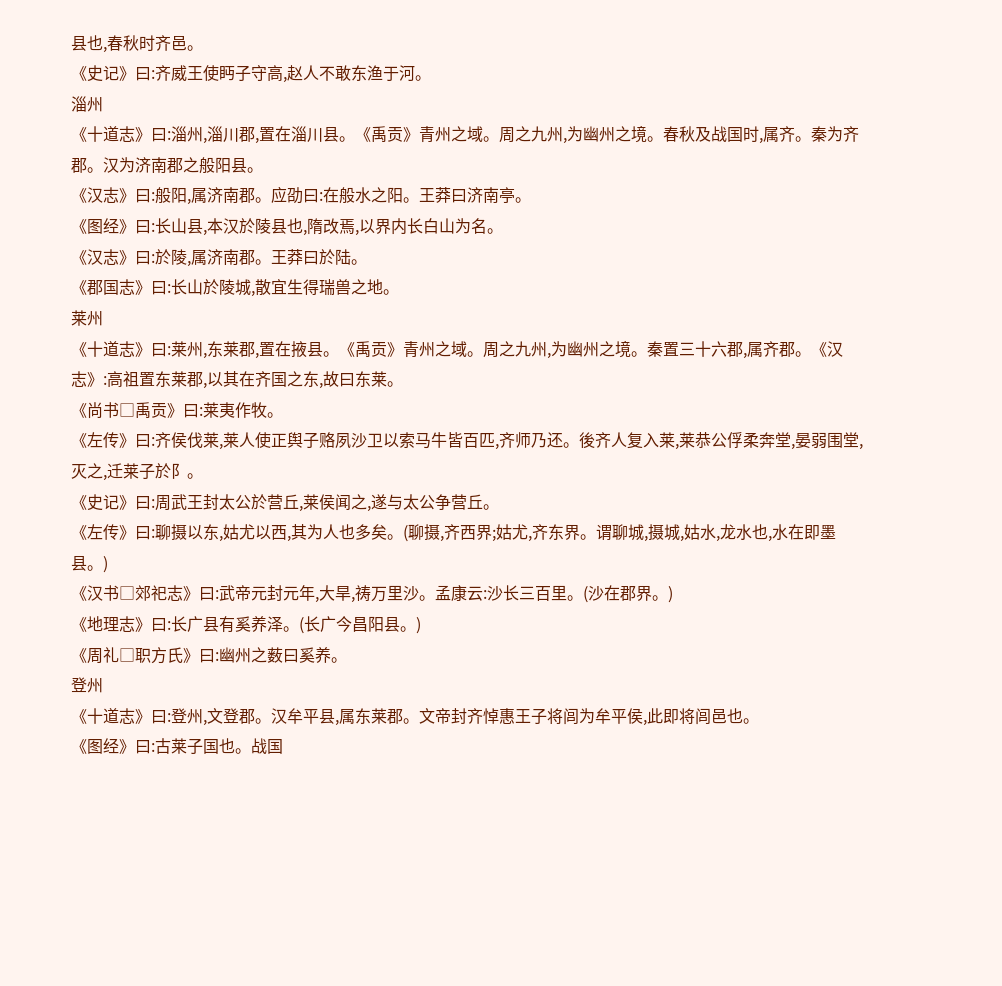县也,春秋时齐邑。
《史记》曰:齐威王使眄子守高,赵人不敢东渔于河。
淄州
《十道志》曰:淄州,淄川郡,置在淄川县。《禹贡》青州之域。周之九州,为幽州之境。春秋及战国时,属齐。秦为齐郡。汉为济南郡之般阳县。
《汉志》曰:般阳,属济南郡。应劭曰:在般水之阳。王莽曰济南亭。
《图经》曰:长山县,本汉於陵县也,隋改焉,以界内长白山为名。
《汉志》曰:於陵,属济南郡。王莽曰於陆。
《郡国志》曰:长山於陵城,散宜生得瑞兽之地。
莱州
《十道志》曰:莱州,东莱郡,置在掖县。《禹贡》青州之域。周之九州,为幽州之境。秦置三十六郡,属齐郡。《汉志》:高祖置东莱郡,以其在齐国之东,故曰东莱。
《尚书□禹贡》曰:莱夷作牧。
《左传》曰:齐侯伐莱,莱人使正舆子赂夙沙卫以索马牛皆百匹,齐师乃还。後齐人复入莱,莱恭公俘柔奔堂,晏弱围堂,灭之,迁莱子於阝。
《史记》曰:周武王封太公於营丘,莱侯闻之,遂与太公争营丘。
《左传》曰:聊摄以东,姑尤以西,其为人也多矣。(聊摄,齐西界;姑尤,齐东界。谓聊城,摄城,姑水,龙水也,水在即墨县。)
《汉书□郊祀志》曰:武帝元封元年,大旱,祷万里沙。孟康云:沙长三百里。(沙在郡界。)
《地理志》曰:长广县有奚养泽。(长广今昌阳县。)
《周礼□职方氏》曰:幽州之薮曰奚养。
登州
《十道志》曰:登州,文登郡。汉牟平县,属东莱郡。文帝封齐悼惠王子将闾为牟平侯,此即将闾邑也。
《图经》曰:古莱子国也。战国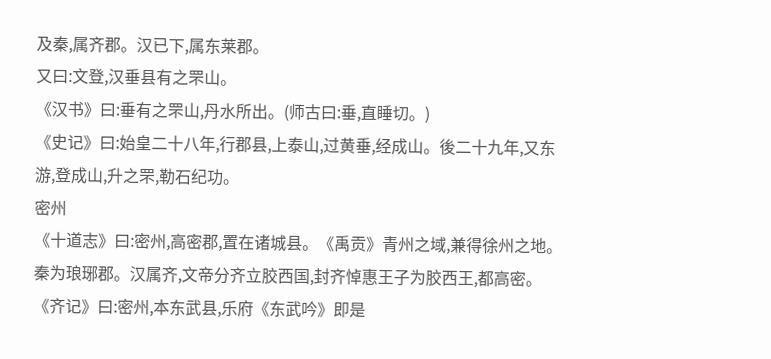及秦,属齐郡。汉已下,属东莱郡。
又曰:文登,汉垂县有之罘山。
《汉书》曰:垂有之罘山,丹水所出。(师古曰:垂,直睡切。)
《史记》曰:始皇二十八年,行郡县,上泰山,过黄垂,经成山。後二十九年,又东游,登成山,升之罘,勒石纪功。
密州
《十道志》曰:密州,高密郡,置在诸城县。《禹贡》青州之域,兼得徐州之地。秦为琅琊郡。汉属齐,文帝分齐立胶西国,封齐悼惠王子为胶西王,都高密。
《齐记》曰:密州,本东武县,乐府《东武吟》即是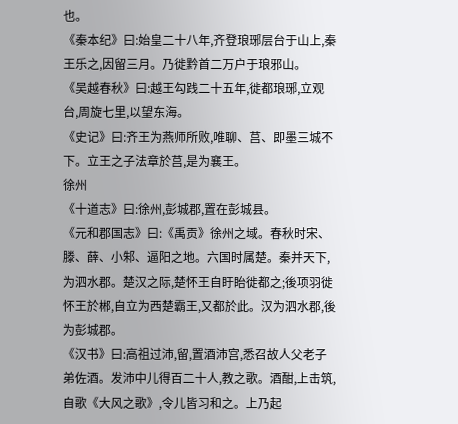也。
《秦本纪》曰:始皇二十八年,齐登琅琊层台于山上,秦王乐之,因留三月。乃徙黔首二万户于琅邪山。
《吴越春秋》曰:越王勾践二十五年,徙都琅琊,立观台,周旋七里,以望东海。
《史记》曰:齐王为燕师所败,唯聊、莒、即墨三城不下。立王之子法章於莒,是为襄王。
徐州
《十道志》曰:徐州,彭城郡,置在彭城县。
《元和郡国志》曰:《禹贡》徐州之域。春秋时宋、滕、薛、小邾、逼阳之地。六国时属楚。秦并天下,为泗水郡。楚汉之际,楚怀王自盱眙徙都之;後项羽徙怀王於郴,自立为西楚霸王,又都於此。汉为泗水郡,後为彭城郡。
《汉书》曰:高祖过沛,留,置酒沛宫,悉召故人父老子弟佐酒。发沛中儿得百二十人,教之歌。酒酣,上击筑,自歌《大风之歌》,令儿皆习和之。上乃起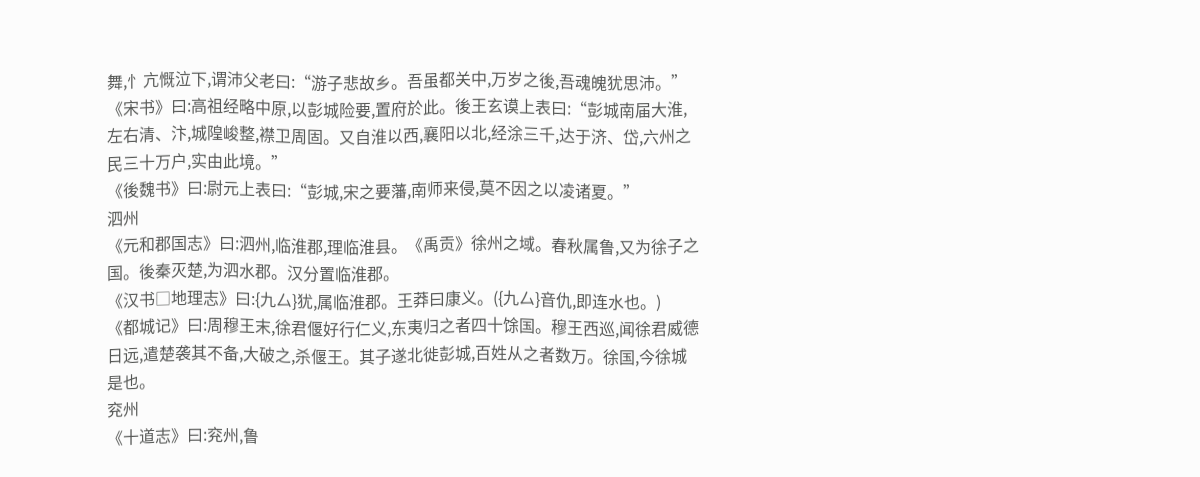舞,忄亢慨泣下,谓沛父老曰:“游子悲故乡。吾虽都关中,万岁之後,吾魂魄犹思沛。”
《宋书》曰:高祖经略中原,以彭城险要,置府於此。後王玄谟上表曰:“彭城南届大淮,左右清、汴,城隍峻整,襟卫周固。又自淮以西,襄阳以北,经涂三千,达于济、岱,六州之民三十万户,实由此境。”
《後魏书》曰:尉元上表曰:“彭城,宋之要藩,南师来侵,莫不因之以凌诸夏。”
泗州
《元和郡国志》曰:泗州,临淮郡,理临淮县。《禹贡》徐州之域。春秋属鲁,又为徐子之国。後秦灭楚,为泗水郡。汉分置临淮郡。
《汉书□地理志》曰:{九厶}犹,属临淮郡。王莽曰康义。({九厶}音仇,即连水也。)
《都城记》曰:周穆王末,徐君偃好行仁义,东夷归之者四十馀国。穆王西巡,闻徐君威德日远,遣楚袭其不备,大破之,杀偃王。其子遂北徙彭城,百姓从之者数万。徐国,今徐城是也。
兖州
《十道志》曰:兖州,鲁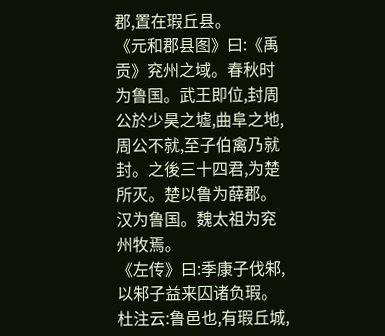郡,置在瑕丘县。
《元和郡县图》曰:《禹贡》兖州之域。春秋时为鲁国。武王即位,封周公於少昊之墟,曲阜之地,周公不就,至子伯禽乃就封。之後三十四君,为楚所灭。楚以鲁为薛郡。汉为鲁国。魏太祖为兖州牧焉。
《左传》曰:季康子伐邾,以邾子益来囚诸负瑕。杜注云:鲁邑也,有瑕丘城,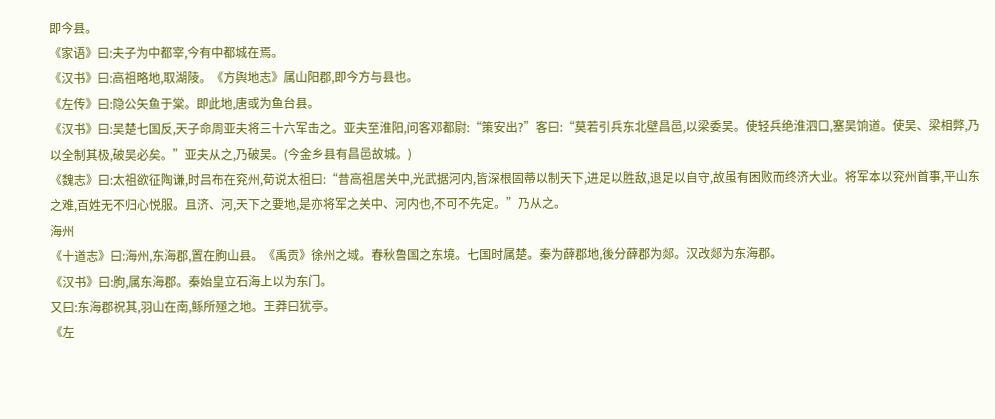即今县。
《家语》曰:夫子为中都宰,今有中都城在焉。
《汉书》曰:高祖略地,取湖陵。《方舆地志》属山阳郡,即今方与县也。
《左传》曰:隐公矢鱼于棠。即此地,唐或为鱼台县。
《汉书》曰:吴楚七国反,天子命周亚夫将三十六军击之。亚夫至淮阳,问客邓都尉:“策安出?”客曰:“莫若引兵东北壁昌邑,以梁委吴。使轻兵绝淮泗口,塞吴饷道。使吴、梁相弊,乃以全制其极,破吴必矣。”亚夫从之,乃破吴。(今金乡县有昌邑故城。)
《魏志》曰:太祖欲征陶谦,时吕布在兖州,荀说太祖曰:“昔高祖居关中,光武据河内,皆深根固蒂以制天下,进足以胜敌,退足以自守,故虽有困败而终济大业。将军本以兖州首事,平山东之难,百姓无不归心悦服。且济、河,天下之要地,是亦将军之关中、河内也,不可不先定。”乃从之。
海州
《十道志》曰:海州,东海郡,置在朐山县。《禹贡》徐州之域。春秋鲁国之东境。七国时属楚。秦为薛郡地,後分薛郡为郯。汉改郯为东海郡。
《汉书》曰:朐,属东海郡。秦始皇立石海上以为东门。
又曰:东海郡祝其,羽山在南,鲧所殛之地。王莽曰犹亭。
《左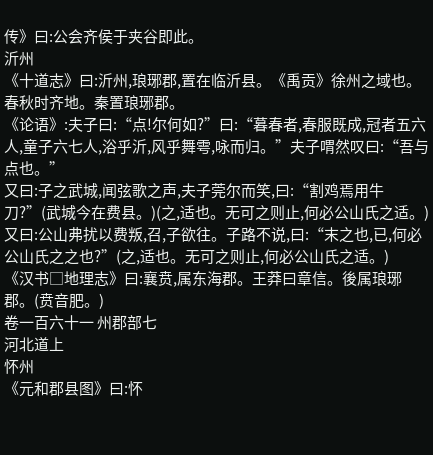传》曰:公会齐侯于夹谷即此。
沂州
《十道志》曰:沂州,琅琊郡,置在临沂县。《禹贡》徐州之域也。春秋时齐地。秦置琅琊郡。
《论语》:夫子曰:“点!尔何如?”曰:“暮春者,春服既成,冠者五六人,童子六七人,浴乎沂,风乎舞雩,咏而归。”夫子喟然叹曰:“吾与点也。”
又曰:子之武城,闻弦歌之声,夫子莞尔而笑,曰:“割鸡焉用牛刀?”(武城今在费县。)(之,适也。无可之则止,何必公山氏之适。)
又曰:公山弗扰以费叛,召,子欲往。子路不说,曰:“末之也,已,何必公山氏之之也?”(之,适也。无可之则止,何必公山氏之适。)
《汉书□地理志》曰:襄贲,属东海郡。王莽曰章信。後属琅琊郡。(贲音肥。)
卷一百六十一 州郡部七
河北道上
怀州
《元和郡县图》曰:怀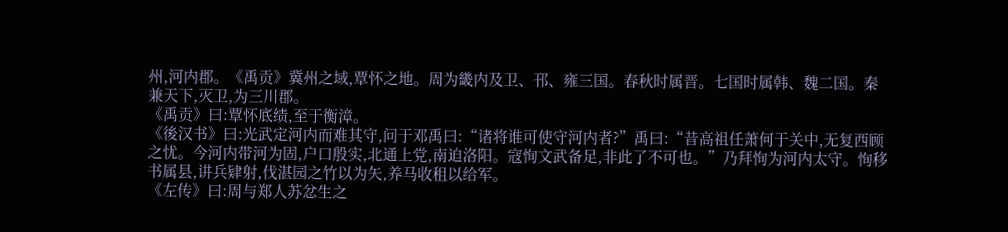州,河内郡。《禹贡》冀州之域,覃怀之地。周为畿内及卫、邗、雍三国。春秋时属晋。七国时属韩、魏二国。秦兼天下,灭卫,为三川郡。
《禹贡》曰:覃怀底绩,至于衡漳。
《後汉书》曰:光武定河内而难其守,问于邓禹曰:“诸将谁可使守河内者?”禹曰:“昔高祖任萧何于关中,无复西顾之忧。今河内带河为固,户口殷实,北通上党,南迫洛阳。寇恂文武备足,非此了不可也。”乃拜恂为河内太守。恂移书属县,讲兵肄射,伐湛园之竹以为矢,养马收租以给军。
《左传》曰:周与郑人苏忿生之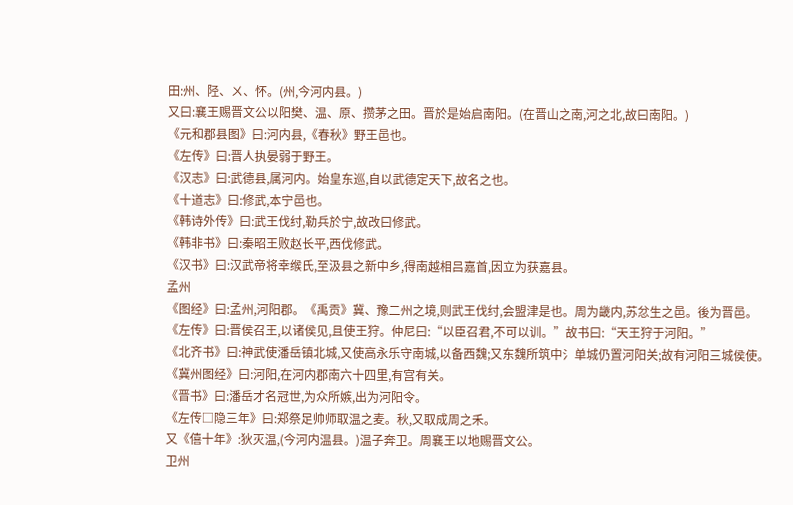田:州、陉、ㄨ、怀。(州,今河内县。)
又曰:襄王赐晋文公以阳樊、温、原、攒茅之田。晋於是始启南阳。(在晋山之南,河之北,故曰南阳。)
《元和郡县图》曰:河内县,《春秋》野王邑也。
《左传》曰:晋人执晏弱于野王。
《汉志》曰:武德县,属河内。始皇东巡,自以武德定天下,故名之也。
《十道志》曰:修武,本宁邑也。
《韩诗外传》曰:武王伐纣,勒兵於宁,故改曰修武。
《韩非书》曰:秦昭王败赵长平,西伐修武。
《汉书》曰:汉武帝将幸缑氏,至汲县之新中乡,得南越相吕嘉首,因立为获嘉县。
孟州
《图经》曰:孟州,河阳郡。《禹贡》冀、豫二州之境,则武王伐纣,会盟津是也。周为畿内,苏忿生之邑。後为晋邑。
《左传》曰:晋侯召王,以诸侯见,且使王狩。仲尼曰:“以臣召君,不可以训。”故书曰:“天王狩于河阳。”
《北齐书》曰:神武使潘岳镇北城,又使高永乐守南城,以备西魏;又东魏所筑中氵单城仍置河阳关;故有河阳三城侯使。
《冀州图经》曰:河阳,在河内郡南六十四里,有宫有关。
《晋书》曰:潘岳才名冠世,为众所嫉,出为河阳令。
《左传□隐三年》曰:郑祭足帅师取温之麦。秋,又取成周之禾。
又《僖十年》:狄灭温,(今河内温县。)温子奔卫。周襄王以地赐晋文公。
卫州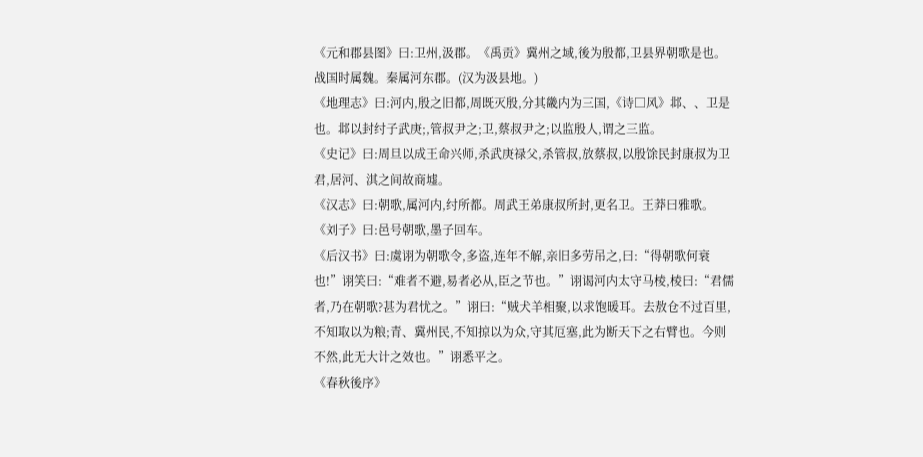《元和郡县图》曰:卫州,汲郡。《禹贡》冀州之域,後为殷都,卫县界朝歌是也。战国时属魏。秦属河东郡。(汉为汲县地。)
《地理志》曰:河内,殷之旧都,周既灭殷,分其畿内为三国,《诗□风》邶、、卫是也。邶以封纣子武庚;,管叔尹之;卫,蔡叔尹之;以监殷人,谓之三监。
《史记》曰:周旦以成王命兴师,杀武庚禄父,杀管叔,放蔡叔,以殷馀民封康叔为卫君,居河、淇之间故商墟。
《汉志》曰:朝歌,属河内,纣所都。周武王弟康叔所封,更名卫。王莽曰雅歌。
《刘子》曰:邑号朝歌,墨子回车。
《后汉书》曰:虞诩为朝歌令,多盗,连年不解,亲旧多劳吊之,曰:“得朝歌何衰也!”诩笑曰:“难者不避,易者必从,臣之节也。”诩谒河内太守马棱,棱曰:“君儒者,乃在朝歌?甚为君忧之。”诩曰:“贼犬羊相聚,以求饱暖耳。去敖仓不过百里,不知取以为粮;青、冀州民,不知掠以为众,守其厄塞,此为断天下之右臂也。今则不然,此无大计之效也。”诩悉平之。
《春秋後序》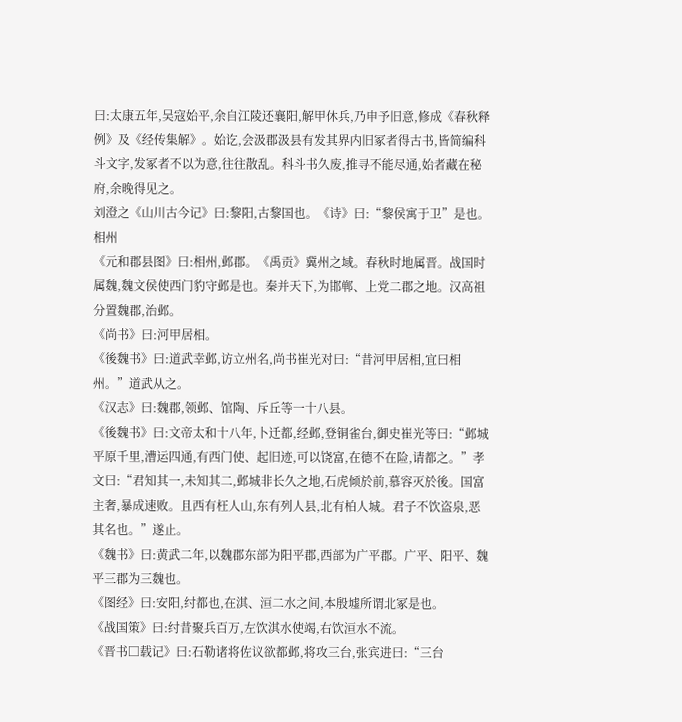曰:太康五年,吴寇始平,余自江陵还襄阳,解甲休兵,乃申予旧意,修成《春秋释例》及《经传集解》。始讫,会汲郡汲县有发其界内旧冢者得古书,皆简编科斗文字,发冢者不以为意,往往散乱。科斗书久废,推寻不能尽通,始者藏在秘府,余晚得见之。
刘澄之《山川古今记》曰:黎阳,古黎国也。《诗》曰:“黎侯寓于卫”是也。
相州
《元和郡县图》曰:相州,邺郡。《禹贡》冀州之域。春秋时地属晋。战国时属魏,魏文侯使西门豹守邺是也。秦并天下,为邯郸、上党二郡之地。汉高祖分置魏郡,治邺。
《尚书》曰:河甲居相。
《後魏书》曰:道武幸邺,访立州名,尚书崔光对曰:“昔河甲居相,宜曰相州。”道武从之。
《汉志》曰:魏郡,领邺、馆陶、斥丘等一十八县。
《後魏书》曰:文帝太和十八年,卜迁都,经邺,登铜雀台,御史崔光等曰:“邺城平原千里,漕运四通,有西门使、起旧迹,可以饶富,在德不在险,请都之。”孝文曰:“君知其一,未知其二,邺城非长久之地,石虎倾於前,慕容灭於後。国富主奢,暴成速败。且西有枉人山,东有列人县,北有柏人城。君子不饮盗泉,恶其名也。”遂止。
《魏书》曰:黄武二年,以魏郡东部为阳平郡,西部为广平郡。广平、阳平、魏平三郡为三魏也。
《图经》曰:安阳,纣都也,在淇、洹二水之间,本殷墟所谓北冢是也。
《战国策》曰:纣昔聚兵百万,左饮淇水使竭,右饮洹水不流。
《晋书□载记》曰:石勒诸将佐议欲都邺,将攻三台,张宾进曰:“三台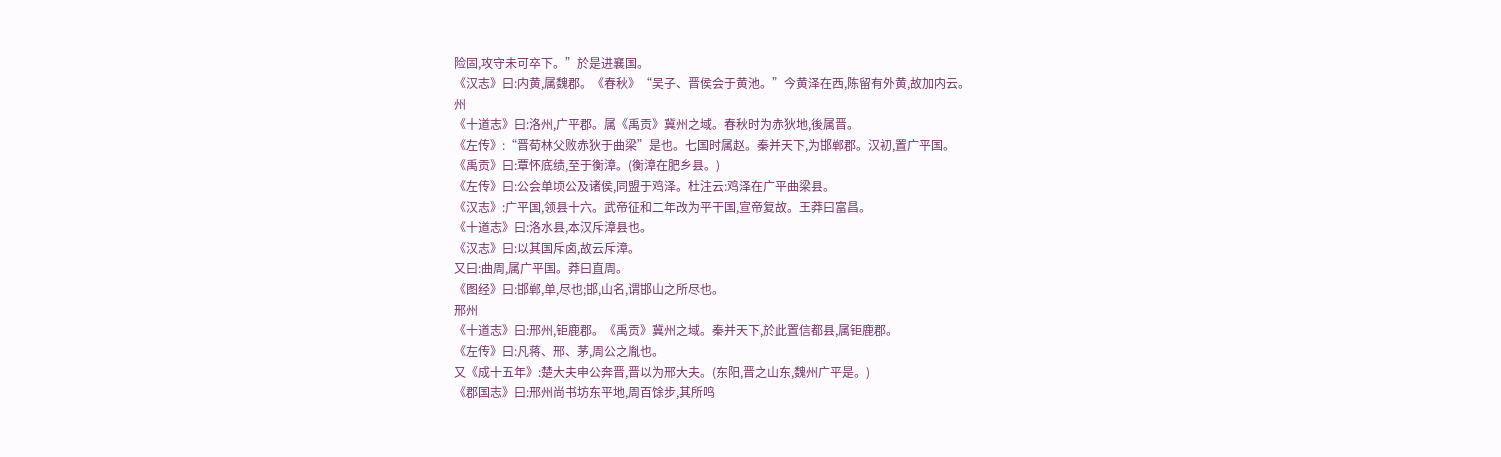险固,攻守未可卒下。”於是进襄国。
《汉志》曰:内黄,属魏郡。《春秋》“吴子、晋侯会于黄池。”今黄泽在西,陈留有外黄,故加内云。
州
《十道志》曰:洛州,广平郡。属《禹贡》冀州之域。春秋时为赤狄地,後属晋。
《左传》:“晋荀林父败赤狄于曲梁”是也。七国时属赵。秦并天下,为邯郸郡。汉初,置广平国。
《禹贡》曰:覃怀底绩,至于衡漳。(衡漳在肥乡县。)
《左传》曰:公会单顷公及诸侯,同盟于鸡泽。杜注云:鸡泽在广平曲梁县。
《汉志》:广平国,领县十六。武帝征和二年改为平干国,宣帝复故。王莽曰富昌。
《十道志》曰:洛水县,本汉斥漳县也。
《汉志》曰:以其国斥卤,故云斥漳。
又曰:曲周,属广平国。莽曰直周。
《图经》曰:邯郸,单,尽也;邯,山名,谓邯山之所尽也。
邢州
《十道志》曰:邢州,钜鹿郡。《禹贡》冀州之域。秦并天下,於此置信都县,属钜鹿郡。
《左传》曰:凡蒋、邢、茅,周公之胤也。
又《成十五年》:楚大夫申公奔晋,晋以为邢大夫。(东阳,晋之山东,魏州广平是。)
《郡国志》曰:邢州尚书坊东平地,周百馀步,其所鸣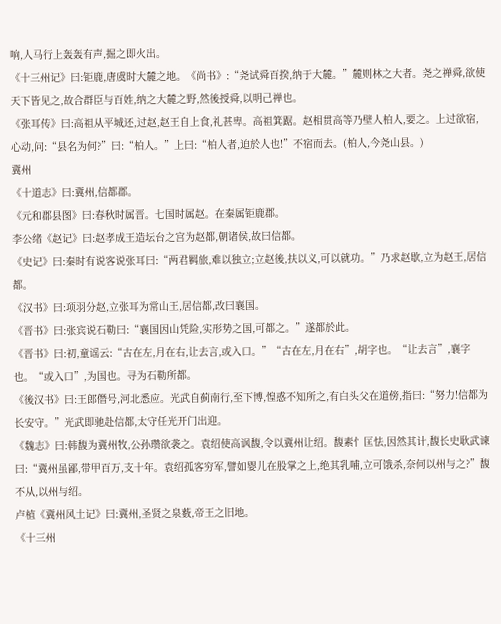响,人马行上轰轰有声,掘之即火出。
《十三州记》曰:钜鹿,唐虞时大麓之地。《尚书》:“尧试舜百揆,纳于大麓。”麓则林之大者。尧之禅舜,欲使天下皆见之,故合群臣与百姓,纳之大麓之野,然後授舜,以明己禅也。
《张耳传》曰:高祖从平城还,过赵,赵王自上食,礼甚卑。高祖箕踞。赵相贯高等乃壁人柏人,要之。上过欲宿,心动,问:“县名为何?”曰:“柏人。”上曰:“柏人者,迫於人也!”不宿而去。(柏人,今尧山县。)
冀州
《十道志》曰:冀州,信都郡。
《元和郡县图》曰:春秋时属晋。七国时属赵。在秦属钜鹿郡。
李公绪《赵记》曰:赵孝成王造坛台之宫为赵都,朝诸侯,故曰信都。
《史记》曰:秦时有说客说张耳曰:“两君羁旅,难以独立;立赵後,扶以义,可以就功。”乃求赵歇,立为赵王,居信都。
《汉书》曰:项羽分赵,立张耳为常山王,居信都,改曰襄国。
《晋书》曰:张宾说石勒曰:“襄国因山凭险,实形势之国,可都之。”遂都於此。
《晋书》曰:初,童谣云:“古在左,月在右,让去言,或入口。”“古在左,月在右”,胡字也。“让去言”,襄字也。“或入口”,为国也。寻为石勒所都。
《後汉书》曰:王郎僭号,河北悉应。光武自蓟南行,至下博,惶惑不知所之,有白头父在道傍,指曰:“努力!信都为长安守。”光武即驰赴信都,太守任光开门出迎。
《魏志》曰:韩馥为冀州牧,公孙瓒欲袭之。袁绍使高讽馥,令以冀州让绍。馥素忄匡怯,因然其计,馥长史耿武谏曰:“冀州虽鄙,带甲百万,支十年。袁绍孤客穷军,譬如婴儿在股掌之上,绝其乳哺,立可饿杀,奈何以州与之?”馥不从,以州与绍。
卢植《冀州风土记》曰:冀州,圣贤之泉薮,帝王之旧地。
《十三州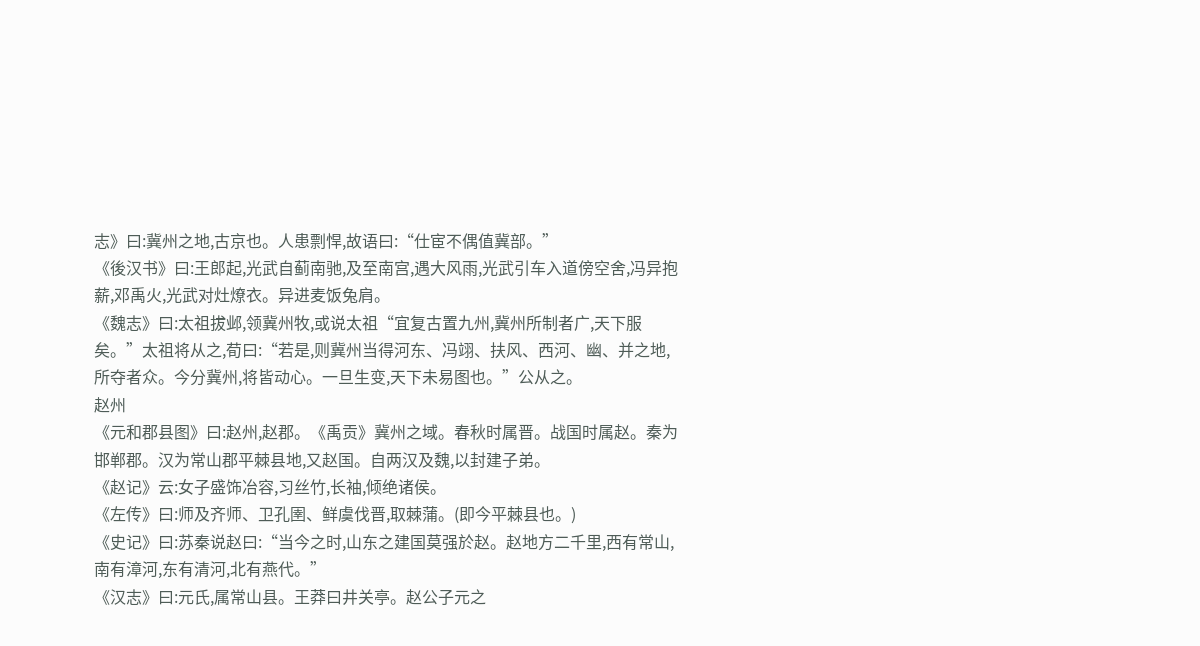志》曰:冀州之地,古京也。人患剽悍,故语曰:“仕宦不偶值冀部。”
《後汉书》曰:王郎起,光武自蓟南驰,及至南宫,遇大风雨,光武引车入道傍空舍,冯异抱薪,邓禹火,光武对灶燎衣。异进麦饭兔肩。
《魏志》曰:太祖拔邺,领冀州牧,或说太祖“宜复古置九州,冀州所制者广,天下服矣。”太祖将从之,荀曰:“若是,则冀州当得河东、冯翊、扶风、西河、幽、并之地,所夺者众。今分冀州,将皆动心。一旦生变,天下未易图也。”公从之。
赵州
《元和郡县图》曰:赵州,赵郡。《禹贡》冀州之域。春秋时属晋。战国时属赵。秦为邯郸郡。汉为常山郡平棘县地,又赵国。自两汉及魏,以封建子弟。
《赵记》云:女子盛饰冶容,习丝竹,长袖,倾绝诸侯。
《左传》曰:师及齐师、卫孔圉、鲜虞伐晋,取棘蒲。(即今平棘县也。)
《史记》曰:苏秦说赵曰:“当今之时,山东之建国莫强於赵。赵地方二千里,西有常山,南有漳河,东有清河,北有燕代。”
《汉志》曰:元氏,属常山县。王莽曰井关亭。赵公子元之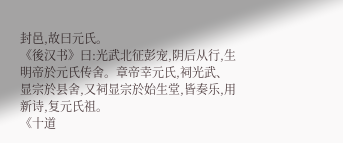封邑,故曰元氏。
《後汉书》曰:光武北征彭宠,阴后从行,生明帝於元氏传舍。章帝幸元氏,祠光武、显宗於县舍,又祠显宗於始生堂,皆奏乐,用新诗,复元氏祖。
《十道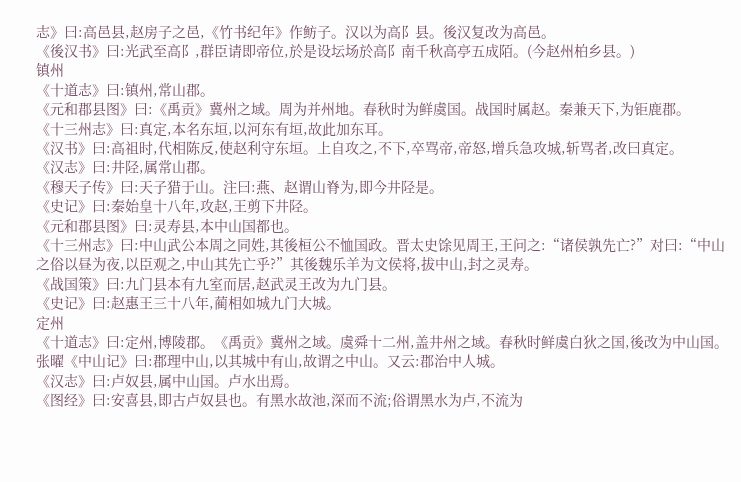志》曰:高邑县,赵房子之邑,《竹书纪年》作鲂子。汉以为高阝县。後汉复改为高邑。
《後汉书》曰:光武至高阝,群臣请即帝位,於是设坛场於高阝南千秋高亭五成陌。(今赵州柏乡县。)
镇州
《十道志》曰:镇州,常山郡。
《元和郡县图》曰:《禹贡》冀州之域。周为并州地。春秋时为鲜虞国。战国时属赵。秦兼天下,为钜鹿郡。
《十三州志》曰:真定,本名东垣,以河东有垣,故此加东耳。
《汉书》曰:高祖时,代相陈反,使赵利守东垣。上自攻之,不下,卒骂帝,帝怒,增兵急攻城,斩骂者,改曰真定。
《汉志》曰:井陉,属常山郡。
《穆天子传》曰:天子猎于山。注曰:燕、赵谓山脊为,即今井陉是。
《史记》曰:秦始皇十八年,攻赵,王剪下井陉。
《元和郡县图》曰:灵寿县,本中山国都也。
《十三州志》曰:中山武公本周之同姓,其後桓公不恤国政。晋太史馀见周王,王问之:“诸侯孰先亡?”对曰:“中山之俗以昼为夜,以臣观之,中山其先亡乎?”其後魏乐羊为文侯将,拔中山,封之灵寿。
《战国策》曰:九门县本有九室而居,赵武灵王改为九门县。
《史记》曰:赵惠王三十八年,蔺相如城九门大城。
定州
《十道志》曰:定州,博陵郡。《禹贡》冀州之域。虞舜十二州,盖井州之域。春秋时鲜虞白狄之国,後改为中山国。
张曜《中山记》曰:郡理中山,以其城中有山,故谓之中山。又云:郡治中人城。
《汉志》曰:卢奴县,属中山国。卢水出焉。
《图经》曰:安喜县,即古卢奴县也。有黑水故池,深而不流;俗谓黑水为卢,不流为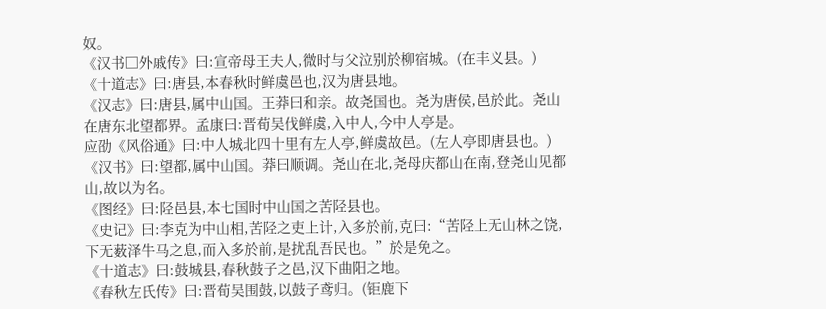奴。
《汉书□外戚传》曰:宣帝母王夫人,微时与父泣别於柳宿城。(在丰义县。)
《十道志》曰:唐县,本春秋时鲜虞邑也,汉为唐县地。
《汉志》曰:唐县,属中山国。王莽曰和亲。故尧国也。尧为唐侯,邑於此。尧山在唐东北望都界。孟康曰:晋荀吴伐鲜虞,入中人,今中人亭是。
应劭《风俗通》曰:中人城北四十里有左人亭,鲜虞故邑。(左人亭即唐县也。)
《汉书》曰:望都,属中山国。莽曰顺调。尧山在北,尧母庆都山在南,登尧山见都山,故以为名。
《图经》曰:陉邑县,本七国时中山国之苦陉县也。
《史记》曰:李克为中山相,苦陉之吏上计,入多於前,克曰:“苦陉上无山林之饶,下无薮泽牛马之息,而入多於前,是扰乱吾民也。”於是免之。
《十道志》曰:鼓城县,春秋鼓子之邑,汉下曲阳之地。
《春秋左氏传》曰:晋荀吴围鼓,以鼓子鸢归。(钜鹿下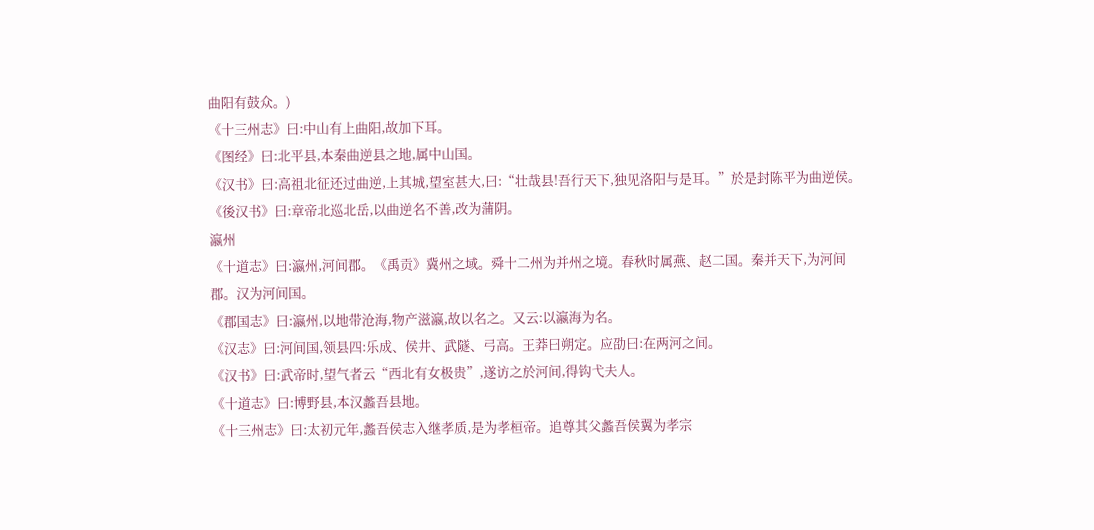曲阳有鼓众。)
《十三州志》曰:中山有上曲阳,故加下耳。
《图经》曰:北平县,本秦曲逆县之地,属中山国。
《汉书》曰:高祖北征还过曲逆,上其城,望室甚大,曰:“壮哉县!吾行天下,独见洛阳与是耳。”於是封陈平为曲逆侯。
《後汉书》曰:章帝北巡北岳,以曲逆名不善,改为蒲阴。
瀛州
《十道志》曰:瀛州,河间郡。《禹贡》冀州之域。舜十二州为并州之境。春秋时属燕、赵二国。秦并天下,为河间郡。汉为河间国。
《郡国志》曰:瀛州,以地带沧海,物产滋瀛,故以名之。又云:以瀛海为名。
《汉志》曰:河间国,领县四:乐成、侯井、武隧、弓高。王莽曰朔定。应劭曰:在两河之间。
《汉书》曰:武帝时,望气者云“西北有女极贵”,遂访之於河间,得钩弋夫人。
《十道志》曰:博野县,本汉蠡吾县地。
《十三州志》曰:太初元年,蠡吾侯志入继孝质,是为孝桓帝。追尊其父蠡吾侯翼为孝宗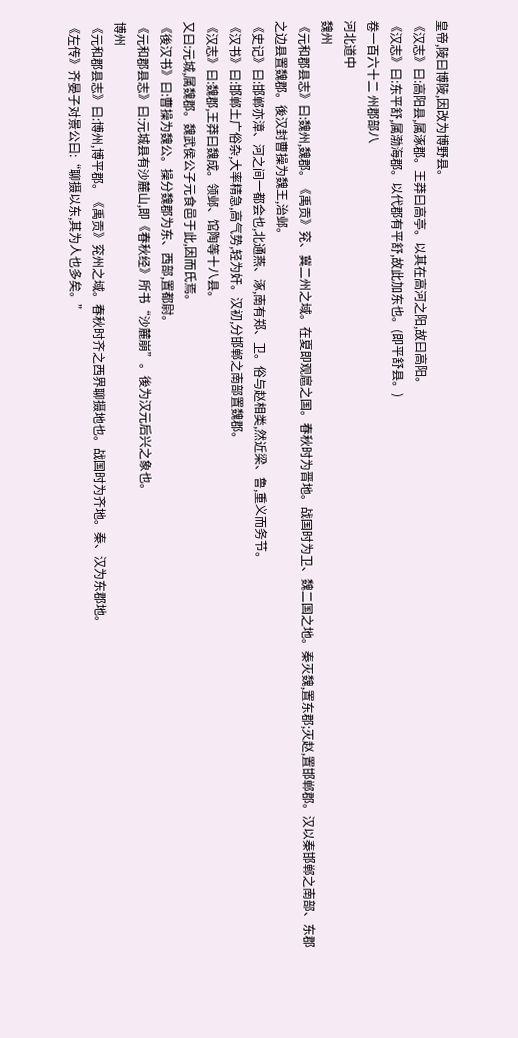皇帝,陵曰博陵,因改为博野县。
《汉志》曰:高阳县,属涿郡。王莽曰高亭。以其在高河之阳,故曰高阳。
《汉志》曰:东平舒,属渤海郡。以代郡有平舒,故此加东也。(即平舒县。)
卷一百六十二 州郡部八
河北道中
魏州
《元和郡县志》曰:魏州,魏郡。《禹贡》兖、冀二州之域。在夏即观扈之国。春秋时为晋地。战国时为卫、魏二国之地。秦灭魏,置东郡;灭赵,置邯郸郡。汉以秦邯郸之南部、东郡之边县置魏郡。後汉封曹操为魏王,治邺。
《史记》曰:邯郸亦漳、河之间一都会也,北通燕、涿,南有郑、卫。俗与赵相类,然近梁、鲁,重义而务节。
《汉书》曰:邯郸土广俗杂,大率精急,高气势,轻为奸。汉初,分邯郸之南部置魏郡。
《汉志》曰:魏郡,王莽曰魏成。领邺、馆陶等十八县。
又曰:元城,属魏郡。魏武侯公子元食邑于此,因而氏焉。
《後汉书》曰:曹操为魏公。操分魏郡为东、西部,置都尉。
《元和郡县志》曰:元城县有沙麓山,即《春秋经》所书“沙麓崩”。後为汉元后兴之象也。
博州
《元和郡县志》曰:博州,博平郡。《禹贡》兖州之域。春秋时齐之西界聊摄地也。战国时为齐地。秦、汉为东郡地。
《左传》齐晏子对景公曰:“聊摄以东,其为人也多矣。”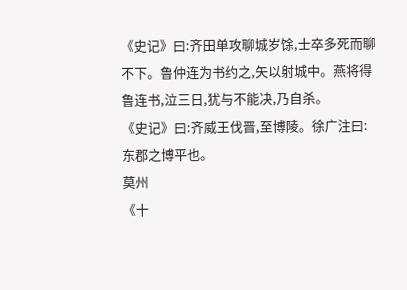《史记》曰:齐田单攻聊城岁馀,士卒多死而聊不下。鲁仲连为书约之,矢以射城中。燕将得鲁连书,泣三日,犹与不能决,乃自杀。
《史记》曰:齐威王伐晋,至博陵。徐广注曰:东郡之博平也。
莫州
《十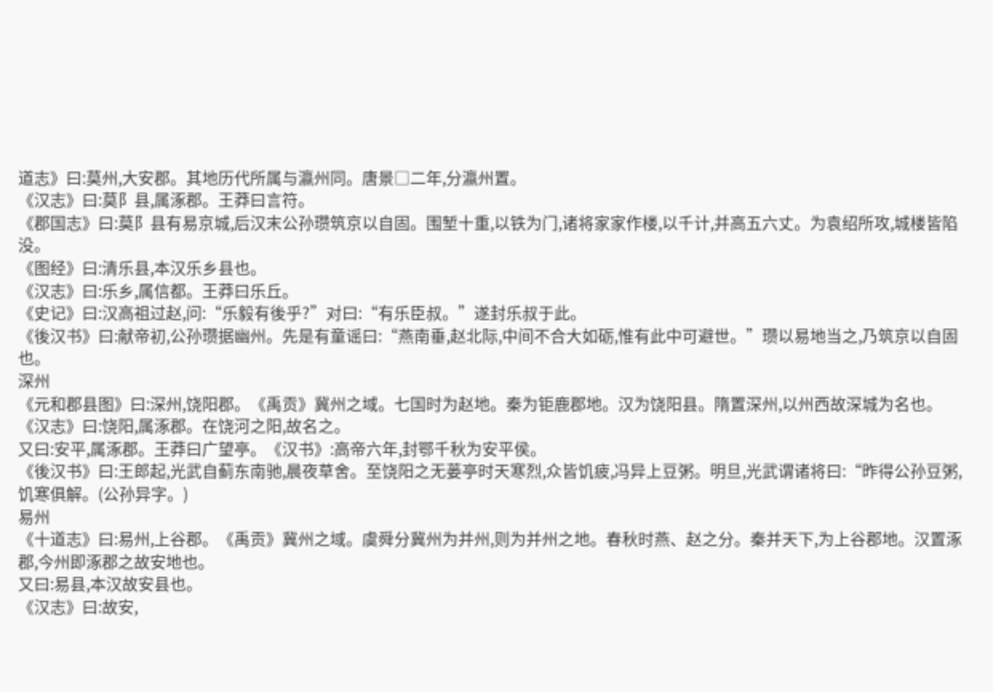道志》曰:莫州,大安郡。其地历代所属与瀛州同。唐景□二年,分瀛州置。
《汉志》曰:莫阝县,属涿郡。王莽曰言符。
《郡国志》曰:莫阝县有易京城,后汉末公孙瓒筑京以自固。围堑十重,以铁为门,诸将家家作楼,以千计,并高五六丈。为袁绍所攻,城楼皆陷没。
《图经》曰:清乐县,本汉乐乡县也。
《汉志》曰:乐乡,属信都。王莽曰乐丘。
《史记》曰:汉高祖过赵,问:“乐毅有後乎?”对曰:“有乐臣叔。”遂封乐叔于此。
《後汉书》曰:献帝初,公孙瓒据幽州。先是有童谣曰:“燕南垂,赵北际,中间不合大如砺,惟有此中可避世。”瓒以易地当之,乃筑京以自固也。
深州
《元和郡县图》曰:深州,饶阳郡。《禹贡》冀州之域。七国时为赵地。秦为钜鹿郡地。汉为饶阳县。隋置深州,以州西故深城为名也。
《汉志》曰:饶阳,属涿郡。在饶河之阳,故名之。
又曰:安平,属涿郡。王莽曰广望亭。《汉书》:高帝六年,封鄂千秋为安平侯。
《後汉书》曰:王郎起,光武自蓟东南驰,晨夜草舍。至饶阳之无蒌亭时天寒烈,众皆饥疲,冯异上豆粥。明旦,光武谓诸将曰:“昨得公孙豆粥,饥寒俱解。(公孙异字。)
易州
《十道志》曰:易州,上谷郡。《禹贡》冀州之域。虞舜分冀州为并州,则为并州之地。春秋时燕、赵之分。秦并天下,为上谷郡地。汉置涿郡,今州即涿郡之故安地也。
又曰:易县,本汉故安县也。
《汉志》曰:故安,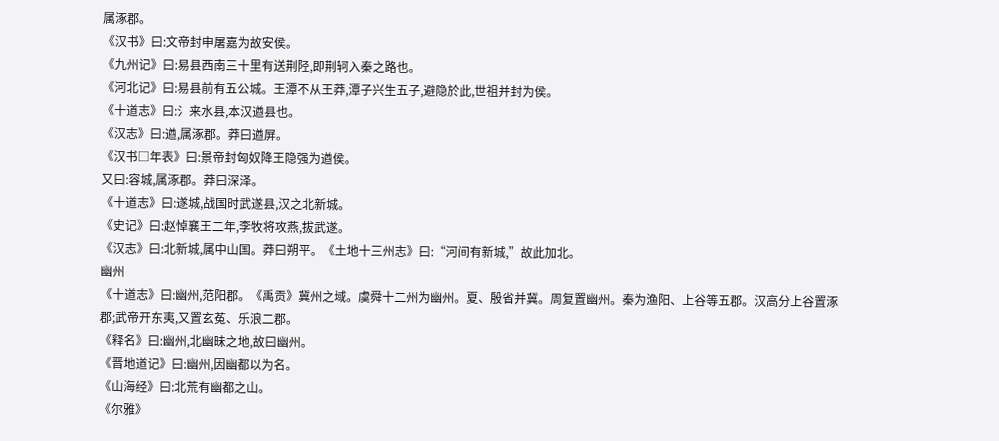属涿郡。
《汉书》曰:文帝封申屠嘉为故安侯。
《九州记》曰:易县西南三十里有送荆陉,即荆轲入秦之路也。
《河北记》曰:易县前有五公城。王潭不从王莽,潭子兴生五子,避隐於此,世祖并封为侯。
《十道志》曰:氵来水县,本汉遒县也。
《汉志》曰:遒,属涿郡。莽曰遒屏。
《汉书□年表》曰:景帝封匈奴降王隐强为遒侯。
又曰:容城,属涿郡。莽曰深泽。
《十道志》曰:遂城,战国时武遂县,汉之北新城。
《史记》曰:赵悼襄王二年,李牧将攻燕,拔武遂。
《汉志》曰:北新城,属中山国。莽曰朔平。《土地十三州志》曰:“河间有新城,”故此加北。
幽州
《十道志》曰:幽州,范阳郡。《禹贡》冀州之域。虞舜十二州为幽州。夏、殷省并冀。周复置幽州。秦为渔阳、上谷等五郡。汉高分上谷置涿郡;武帝开东夷,又置玄菟、乐浪二郡。
《释名》曰:幽州,北幽昧之地,故曰幽州。
《晋地道记》曰:幽州,因幽都以为名。
《山海经》曰:北荒有幽都之山。
《尔雅》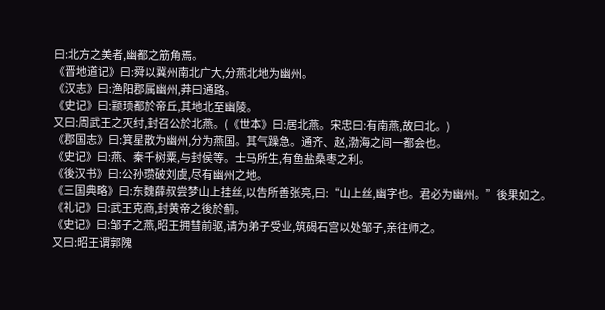曰:北方之美者,幽都之筋角焉。
《晋地道记》曰:舜以冀州南北广大,分燕北地为幽州。
《汉志》曰:渔阳郡属幽州,莽曰通路。
《史记》曰:颛顼都於帝丘,其地北至幽陵。
又曰:周武王之灭纣,封召公於北燕。(《世本》曰:居北燕。宋忠曰:有南燕,故曰北。)
《郡国志》曰:箕星散为幽州,分为燕国。其气躁急。通齐、赵,渤海之间一都会也。
《史记》曰:燕、秦千树粟,与封侯等。士马所生,有鱼盐桑枣之利。
《後汉书》曰:公孙瓒破刘虞,尽有幽州之地。
《三国典略》曰:东魏薛叔尝梦山上挂丝,以告所善张亮,曰:“山上丝,幽字也。君必为幽州。”後果如之。
《礼记》曰:武王克商,封黄帝之後於蓟。
《史记》曰:邹子之燕,昭王拥彗前驱,请为弟子受业,筑碣石宫以处邹子,亲往师之。
又曰:昭王谓郭隗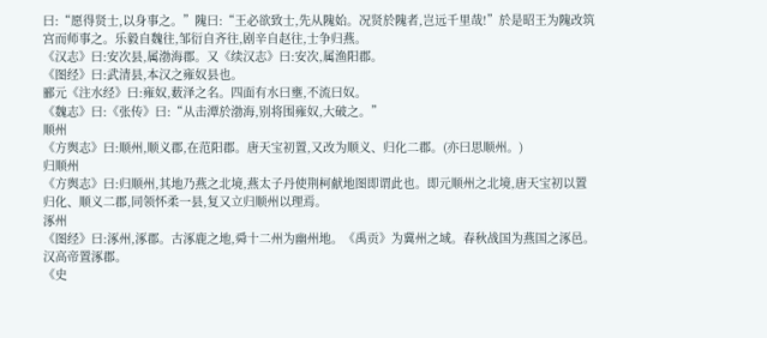曰:“愿得贤士,以身事之。”隗曰:“王必欲致士,先从隗始。况贤於隗者,岂远千里哉!”於是昭王为隗改筑宫而师事之。乐毅自魏往,邹衍自齐往,剧辛自赵往,士争归燕。
《汉志》曰:安次县,属渤海郡。又《续汉志》曰:安次,属渔阳郡。
《图经》曰:武清县,本汉之雍奴县也。
郦元《注水经》曰:雍奴,薮泽之名。四面有水曰壅,不流曰奴。
《魏志》曰:《张传》曰:“从击潭於渤海,别将围雍奴,大破之。”
顺州
《方舆志》曰:顺州,顺义郡,在范阳郡。唐天宝初置,又改为顺义、归化二郡。(亦曰思顺州。)
归顺州
《方舆志》曰:归顺州,其地乃燕之北境,燕太子丹使荆柯献地图即谓此也。即元顺州之北境,唐天宝初以置归化、顺义二郡,同领怀柔一县,复又立归顺州以理焉。
涿州
《图经》曰:涿州,涿郡。古涿鹿之地,舜十二州为幽州地。《禹贡》为冀州之域。春秋战国为燕国之涿邑。汉高帝置涿郡。
《史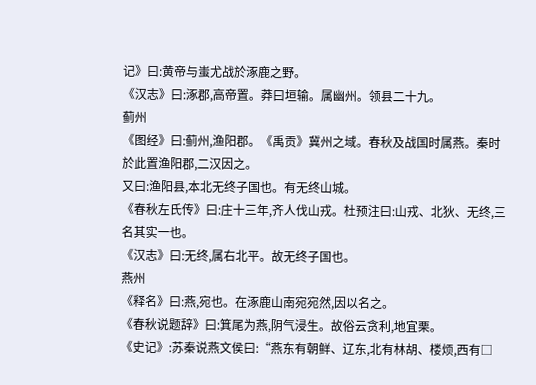记》曰:黄帝与蚩尤战於涿鹿之野。
《汉志》曰:涿郡,高帝置。莽曰垣输。属幽州。领县二十九。
蓟州
《图经》曰:蓟州,渔阳郡。《禹贡》冀州之域。春秋及战国时属燕。秦时於此置渔阳郡,二汉因之。
又曰:渔阳县,本北无终子国也。有无终山城。
《春秋左氏传》曰:庄十三年,齐人伐山戎。杜预注曰:山戎、北狄、无终,三名其实一也。
《汉志》曰:无终,属右北平。故无终子国也。
燕州
《释名》曰:燕,宛也。在涿鹿山南宛宛然,因以名之。
《春秋说题辞》曰:箕尾为燕,阴气浸生。故俗云贪利,地宜栗。
《史记》:苏秦说燕文侯曰:“燕东有朝鲜、辽东,北有林胡、楼烦,西有□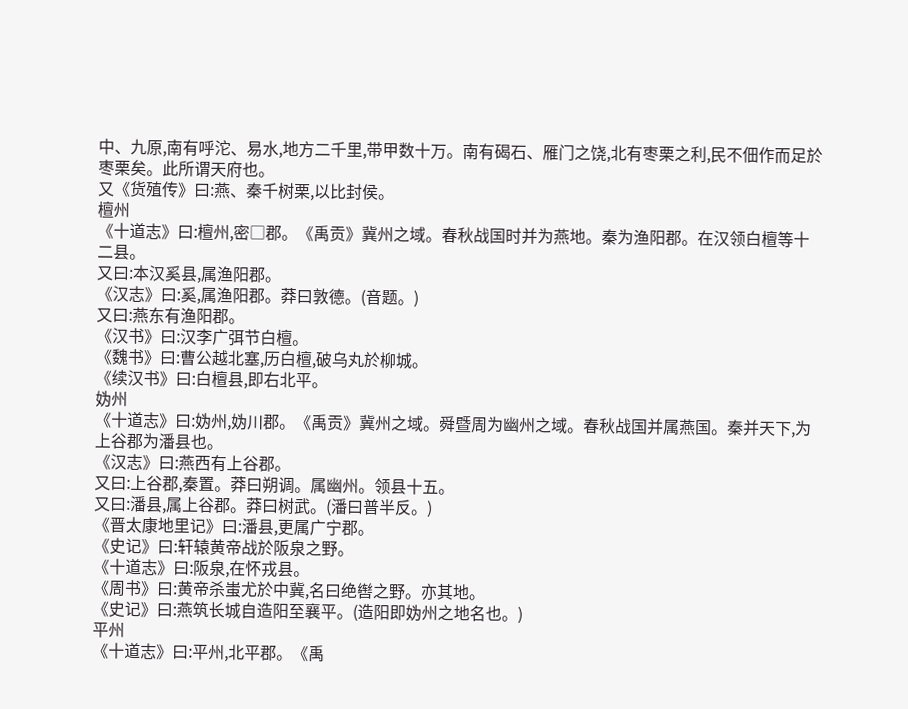中、九原,南有呼沱、易水,地方二千里,带甲数十万。南有碣石、雁门之饶,北有枣栗之利,民不佃作而足於枣栗矣。此所谓天府也。
又《货殖传》曰:燕、秦千树栗,以比封侯。
檀州
《十道志》曰:檀州,密□郡。《禹贡》冀州之域。春秋战国时并为燕地。秦为渔阳郡。在汉领白檀等十二县。
又曰:本汉奚县,属渔阳郡。
《汉志》曰:奚,属渔阳郡。莽曰敦德。(音题。)
又曰:燕东有渔阳郡。
《汉书》曰:汉李广弭节白檀。
《魏书》曰:曹公越北塞,历白檀,破乌丸於柳城。
《续汉书》曰:白檀县,即右北平。
妫州
《十道志》曰:妫州,妫川郡。《禹贡》冀州之域。舜暨周为幽州之域。春秋战国并属燕国。秦并天下,为上谷郡为潘县也。
《汉志》曰:燕西有上谷郡。
又曰:上谷郡,秦置。莽曰朔调。属幽州。领县十五。
又曰:潘县,属上谷郡。莽曰树武。(潘曰普半反。)
《晋太康地里记》曰:潘县,更属广宁郡。
《史记》曰:轩辕黄帝战於阪泉之野。
《十道志》曰:阪泉,在怀戎县。
《周书》曰:黄帝杀蚩尤於中冀,名曰绝辔之野。亦其地。
《史记》曰:燕筑长城自造阳至襄平。(造阳即妫州之地名也。)
平州
《十道志》曰:平州,北平郡。《禹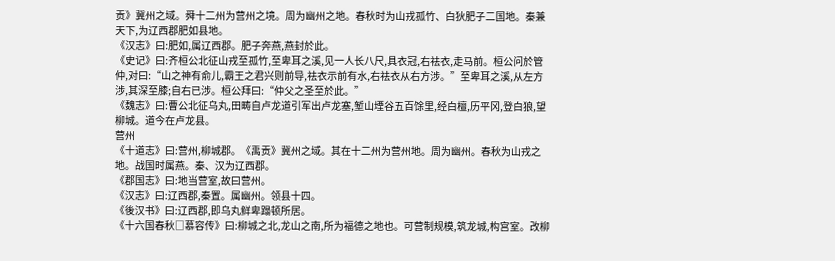贡》冀州之域。舜十二州为营州之境。周为幽州之地。春秋时为山戎孤竹、白狄肥子二国地。秦兼天下,为辽西郡肥如县地。
《汉志》曰:肥如,属辽西郡。肥子奔燕,燕封於此。
《史记》曰:齐桓公北征山戎至孤竹,至卑耳之溪,见一人长八尺,具衣冠,右祛衣,走马前。桓公问於管仲,对曰:“山之神有俞儿,霸王之君兴则前导,祛衣示前有水,右祛衣从右方涉。”至卑耳之溪,从左方涉,其深至膝;自右已涉。桓公拜曰:“仲父之圣至於此。”
《魏志》曰:曹公北征乌丸,田畴自卢龙道引军出卢龙塞,堑山堙谷五百馀里,经白檀,历平冈,登白狼,望柳城。道今在卢龙县。
营州
《十道志》曰:营州,柳城郡。《禹贡》冀州之域。其在十二州为营州地。周为幽州。春秋为山戎之地。战国时属燕。秦、汉为辽西郡。
《郡国志》曰:地当营室,故曰营州。
《汉志》曰:辽西郡,秦置。属幽州。领县十四。
《後汉书》曰:辽西郡,即乌丸鲜卑蹋顿所居。
《十六国春秋□慕容传》曰:柳城之北,龙山之南,所为福德之地也。可营制规模,筑龙城,构宫室。改柳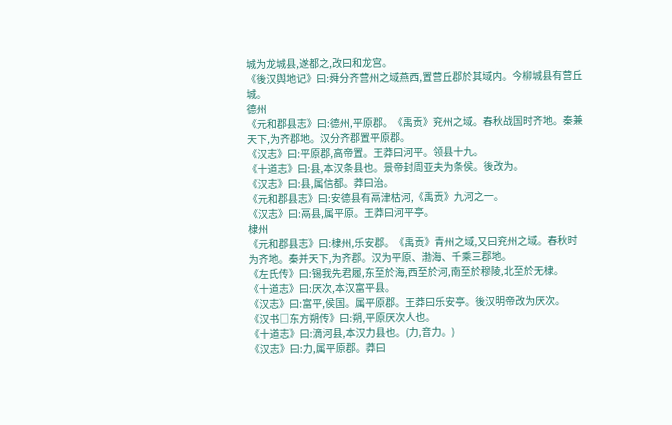城为龙城县,遂都之,改曰和龙宫。
《後汉舆地记》曰:舜分齐营州之域燕西,置营丘郡於其域内。今柳城县有营丘城。
德州
《元和郡县志》曰:德州,平原郡。《禹贡》兖州之域。春秋战国时齐地。秦兼天下,为齐郡地。汉分齐郡置平原郡。
《汉志》曰:平原郡,高帝置。王莽曰河平。领县十九。
《十道志》曰:县,本汉条县也。景帝封周亚夫为条侯。後改为。
《汉志》曰:县,属信都。莽曰治。
《元和郡县志》曰:安德县有鬲津枯河,《禹贡》九河之一。
《汉志》曰:鬲县,属平原。王莽曰河平亭。
棣州
《元和郡县志》曰:棣州,乐安郡。《禹贡》青州之域,又曰兖州之域。春秋时为齐地。秦并天下,为齐郡。汉为平原、渤海、千乘三郡地。
《左氏传》曰:锡我先君履,东至於海,西至於河,南至於穆陵,北至於无棣。
《十道志》曰:厌次,本汉富平县。
《汉志》曰:富平,侯国。属平原郡。王莽曰乐安亭。後汉明帝改为厌次。
《汉书□东方朔传》曰:朔,平原厌次人也。
《十道志》曰:滴河县,本汉力县也。(力,音力。)
《汉志》曰:力,属平原郡。莽曰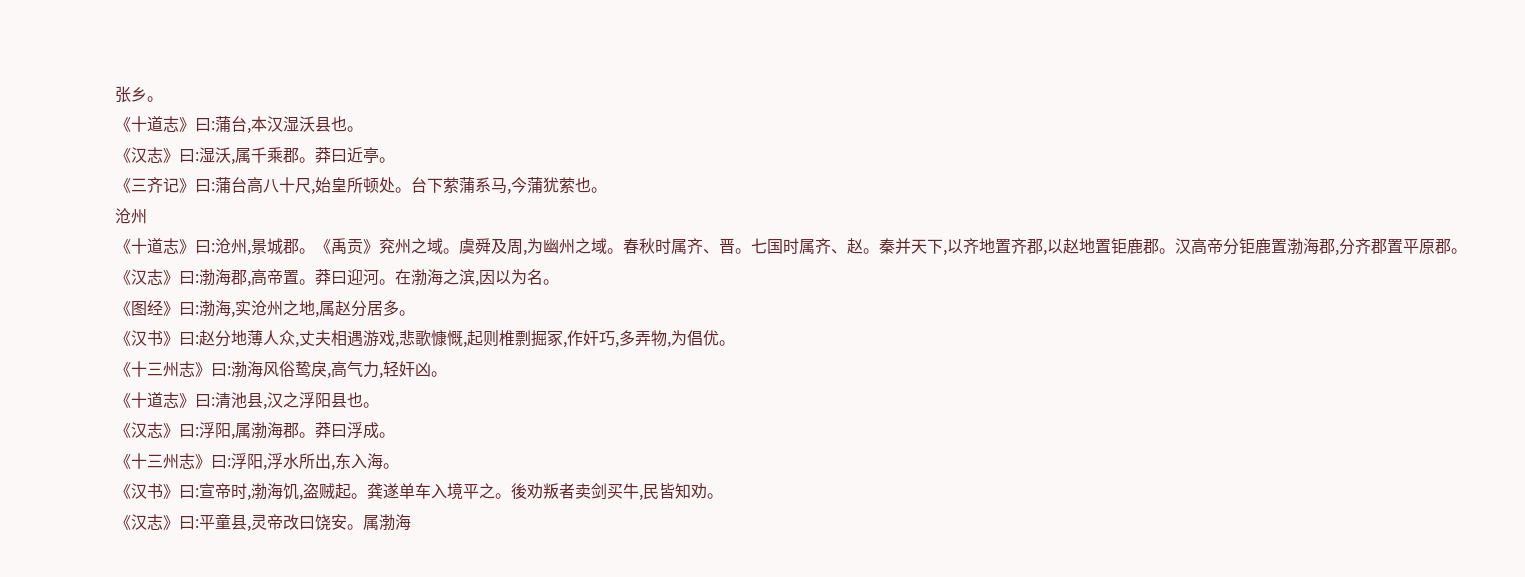张乡。
《十道志》曰:蒲台,本汉湿沃县也。
《汉志》曰:湿沃,属千乘郡。莽曰近亭。
《三齐记》曰:蒲台高八十尺,始皇所顿处。台下萦蒲系马,今蒲犹萦也。
沧州
《十道志》曰:沧州,景城郡。《禹贡》兖州之域。虞舜及周,为幽州之域。春秋时属齐、晋。七国时属齐、赵。秦并天下,以齐地置齐郡,以赵地置钜鹿郡。汉高帝分钜鹿置渤海郡,分齐郡置平原郡。
《汉志》曰:渤海郡,高帝置。莽曰迎河。在渤海之滨,因以为名。
《图经》曰:渤海,实沧州之地,属赵分居多。
《汉书》曰:赵分地薄人众,丈夫相遇游戏,悲歌慷慨,起则椎剽掘冢,作奸巧,多弄物,为倡优。
《十三州志》曰:渤海风俗鸷戾,高气力,轻奸凶。
《十道志》曰:清池县,汉之浮阳县也。
《汉志》曰:浮阳,属渤海郡。莽曰浮成。
《十三州志》曰:浮阳,浮水所出,东入海。
《汉书》曰:宣帝时,渤海饥,盗贼起。龚遂单车入境平之。後劝叛者卖剑买牛,民皆知劝。
《汉志》曰:平童县,灵帝改曰饶安。属渤海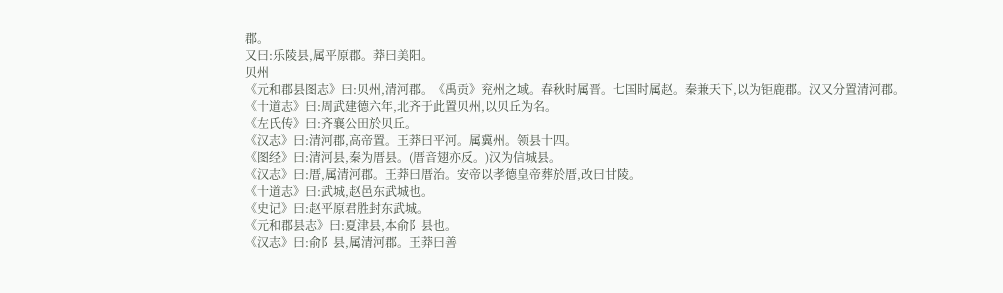郡。
又曰:乐陵县,属平原郡。莽曰美阳。
贝州
《元和郡县图志》曰:贝州,清河郡。《禹贡》兖州之域。春秋时属晋。七国时属赵。秦兼天下,以为钜鹿郡。汉又分置清河郡。
《十道志》曰:周武建德六年,北齐于此置贝州,以贝丘为名。
《左氏传》曰:齐襄公田於贝丘。
《汉志》曰:清河郡,高帝置。王莽曰平河。属冀州。领县十四。
《图经》曰:清河县,秦为厝县。(厝音翅亦反。)汉为信城县。
《汉志》曰:厝,属清河郡。王莽曰厝治。安帝以孝德皇帝葬於厝,改曰甘陵。
《十道志》曰:武城,赵邑东武城也。
《史记》曰:赵平原君胜封东武城。
《元和郡县志》曰:夏津县,本俞阝县也。
《汉志》曰:俞阝县,属清河郡。王莽曰善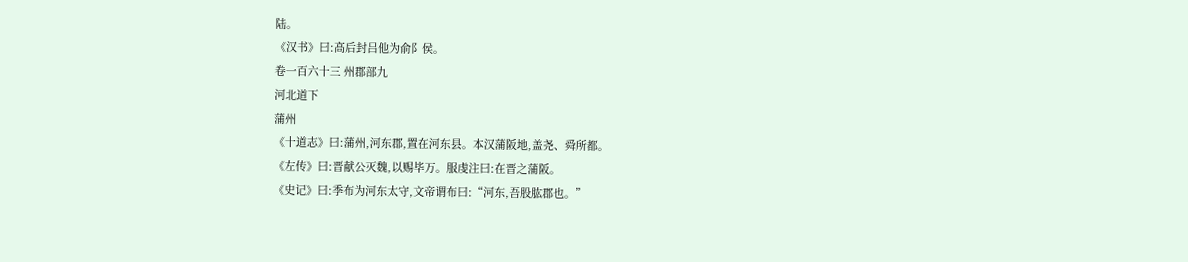陆。
《汉书》曰:高后封吕他为俞阝侯。
卷一百六十三 州郡部九
河北道下
蒲州
《十道志》曰:蒲州,河东郡,置在河东县。本汉蒲阪地,盖尧、舜所都。
《左传》曰:晋献公灭魏,以赐毕万。服虔注曰:在晋之蒲阪。
《史记》曰:季布为河东太守,文帝谓布曰:“河东,吾股肱郡也。”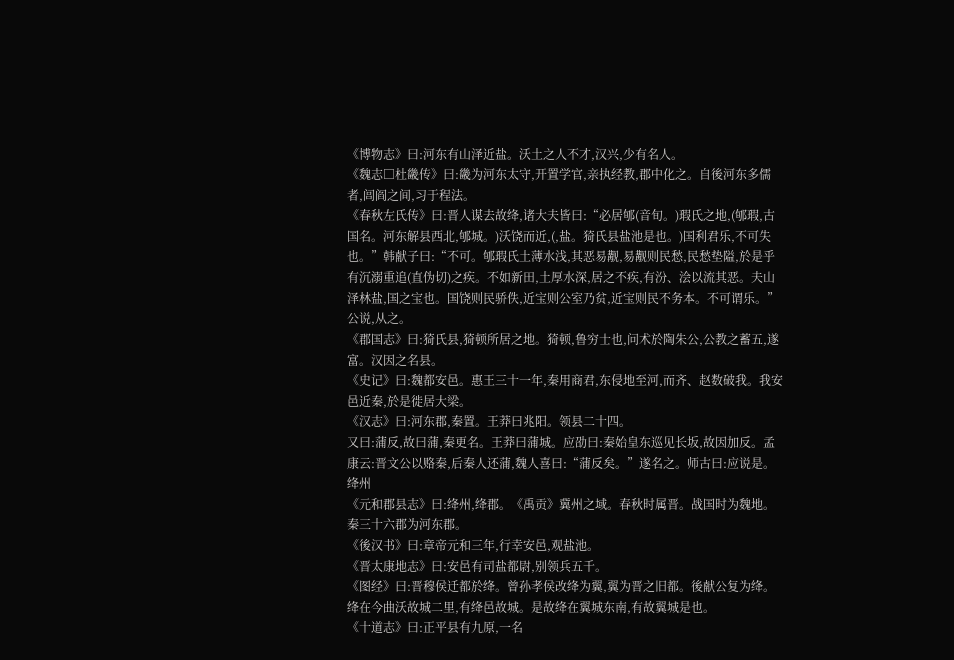《博物志》曰:河东有山泽近盐。沃土之人不才,汉兴,少有名人。
《魏志□杜畿传》曰:畿为河东太守,开置学官,亲执经教,郡中化之。自後河东多儒者,闾阎之间,习于程法。
《春秋左氏传》曰:晋人谋去故绛,诸大夫皆曰:“必居郇(音旬。)瑕氏之地,(郇瑕,古国名。河东解县西北,郇城。)沃饶而近,(,盐。猗氏县盐池是也。)国利君乐,不可失也。”韩献子曰:“不可。郇瑕氏土薄水浅,其恶易觏,易觏则民愁,民愁垫隘,於是乎有沉溺重追(直伪切)之疾。不如新田,土厚水深,居之不疾,有汾、浍以流其恶。夫山泽林盐,国之宝也。国饶则民骄佚,近宝则公室乃贫,近宝则民不务本。不可谓乐。”公说,从之。
《郡国志》曰:猗氏县,猗顿所居之地。猗顿,鲁穷士也,问术於陶朱公,公教之蓄五,遂富。汉因之名县。
《史记》曰:魏都安邑。惠王三十一年,秦用商君,东侵地至河,而齐、赵数破我。我安邑近秦,於是徙居大梁。
《汉志》曰:河东郡,秦置。王莽曰兆阳。领县二十四。
又曰:蒲反,故曰蒲,秦更名。王莽曰蒲城。应劭曰:秦始皇东巡见长坂,故因加反。孟康云:晋文公以赂秦,后秦人还蒲,魏人喜曰:“蒲反矣。”遂名之。师古曰:应说是。
绛州
《元和郡县志》曰:绛州,绛郡。《禹贡》冀州之域。春秋时属晋。战国时为魏地。秦三十六郡为河东郡。
《後汉书》曰:章帝元和三年,行幸安邑,观盐池。
《晋太康地志》曰:安邑有司盐都尉,别领兵五千。
《图经》曰:晋穆侯迁都於绛。曾孙孝侯改绛为翼,翼为晋之旧都。後献公复为绛。绛在今曲沃故城二里,有绛邑故城。是故绛在翼城东南,有故翼城是也。
《十道志》曰:正平县有九原,一名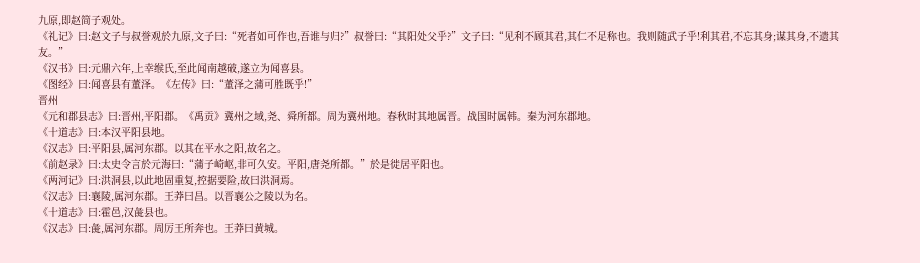九原,即赵简子观处。
《礼记》曰:赵文子与叔誉观於九原,文子曰:“死者如可作也,吾谁与归?”叔誉曰:“其阳处父乎?”文子曰:“见利不顾其君,其仁不足称也。我则随武子乎!利其君,不忘其身;谋其身,不遗其友。”
《汉书》曰:元鼎六年,上幸缑氏,至此闻南越破,遂立为闻喜县。
《图经》曰:闻喜县有董泽。《左传》曰:“董泽之蒲可胜既乎!”
晋州
《元和郡县志》曰:晋州,平阳郡。《禹贡》冀州之域,尧、舜所都。周为冀州地。春秋时其地属晋。战国时属韩。秦为河东郡地。
《十道志》曰:本汉平阳县地。
《汉志》曰:平阳县,属河东郡。以其在平水之阳,故名之。
《前赵录》曰:太史令言於元海曰:“蒲子崎岖,非可久安。平阳,唐尧所都。”於是徙居平阳也。
《两河记》曰:洪洞县,以此地固重复,控据要险,故曰洪洞焉。
《汉志》曰:襄陵,属河东郡。王莽曰昌。以晋襄公之陵以为名。
《十道志》曰:霍邑,汉彘县也。
《汉志》曰:彘,属河东郡。周厉王所奔也。王莽曰黄城。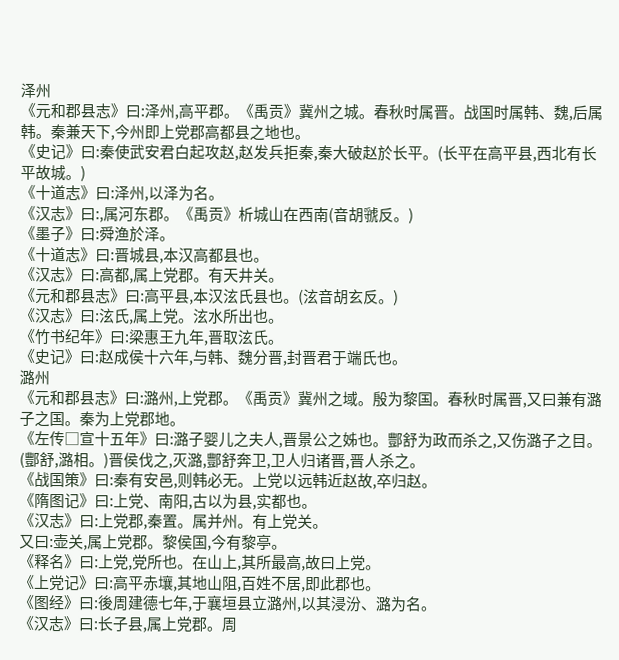泽州
《元和郡县志》曰:泽州,高平郡。《禹贡》冀州之城。春秋时属晋。战国时属韩、魏,后属韩。秦兼天下,今州即上党郡高都县之地也。
《史记》曰:秦使武安君白起攻赵,赵发兵拒秦,秦大破赵於长平。(长平在高平县,西北有长平故城。)
《十道志》曰:泽州,以泽为名。
《汉志》曰:,属河东郡。《禹贡》析城山在西南(音胡虢反。)
《墨子》曰:舜渔於泽。
《十道志》曰:晋城县,本汉高都县也。
《汉志》曰:高都,属上党郡。有天井关。
《元和郡县志》曰:高平县,本汉泫氏县也。(泫音胡玄反。)
《汉志》曰:泫氏,属上党。泫水所出也。
《竹书纪年》曰:梁惠王九年,晋取泫氏。
《史记》曰:赵成侯十六年,与韩、魏分晋,封晋君于端氏也。
潞州
《元和郡县志》曰:潞州,上党郡。《禹贡》冀州之域。殷为黎国。春秋时属晋,又曰兼有潞子之国。秦为上党郡地。
《左传□宣十五年》曰:潞子婴儿之夫人,晋景公之姊也。酆舒为政而杀之,又伤潞子之目。(酆舒,潞相。)晋侯伐之,灭潞,酆舒奔卫,卫人归诸晋,晋人杀之。
《战国策》曰:秦有安邑,则韩必无。上党以远韩近赵故,卒归赵。
《隋图记》曰:上党、南阳,古以为县,实都也。
《汉志》曰:上党郡,秦置。属并州。有上党关。
又曰:壶关,属上党郡。黎侯国,今有黎亭。
《释名》曰:上党,党所也。在山上,其所最高,故曰上党。
《上党记》曰:高平赤壤,其地山阻,百姓不居,即此郡也。
《图经》曰:後周建德七年,于襄垣县立潞州,以其浸汾、潞为名。
《汉志》曰:长子县,属上党郡。周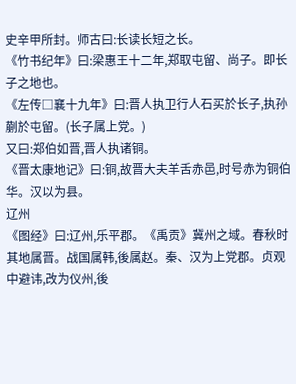史辛甲所封。师古曰:长读长短之长。
《竹书纪年》曰:梁惠王十二年,郑取屯留、尚子。即长子之地也。
《左传□襄十九年》曰:晋人执卫行人石买於长子,执孙蒯於屯留。(长子属上党。)
又曰:郑伯如晋,晋人执诸铜。
《晋太康地记》曰:铜,故晋大夫羊舌赤邑,时号赤为铜伯华。汉以为县。
辽州
《图经》曰:辽州,乐平郡。《禹贡》冀州之域。春秋时其地属晋。战国属韩,後属赵。秦、汉为上党郡。贞观中避讳,改为仪州,後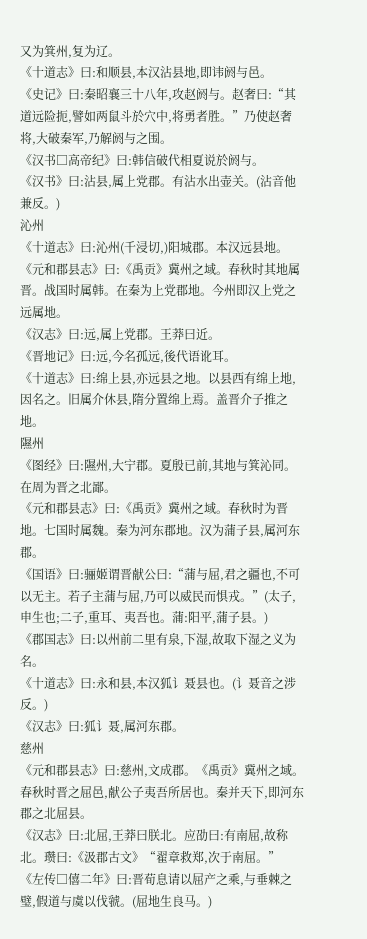又为箕州,复为辽。
《十道志》曰:和顺县,本汉沾县地,即讳阏与邑。
《史记》曰:秦昭襄三十八年,攻赵阏与。赵奢曰:“其道远险扼,譬如两鼠斗於穴中,将勇者胜。”乃使赵奢将,大破秦军,乃解阏与之围。
《汉书□高帝纪》曰:韩信破代相夏说於阏与。
《汉书》曰:沾县,属上党郡。有沾水出壶关。(沾音他兼反。)
沁州
《十道志》曰:沁州(千浸切,)阳城郡。本汉远县地。
《元和郡县志》曰:《禹贡》冀州之域。春秋时其地属晋。战国时属韩。在秦为上党郡地。今州即汉上党之远属地。
《汉志》曰:远,属上党郡。王莽曰近。
《晋地记》曰:远,今名孤远,後代语讹耳。
《十道志》曰:绵上县,亦远县之地。以县西有绵上地,因名之。旧属介休县,隋分置绵上焉。盖晋介子推之地。
隰州
《图经》曰:隰州,大宁郡。夏殷已前,其地与箕沁同。在周为晋之北鄙。
《元和郡县志》曰:《禹贡》冀州之域。春秋时为晋地。七国时属魏。秦为河东郡地。汉为蒲子县,属河东郡。
《国语》曰:骊姬谓晋献公曰:“蒲与屈,君之疆也,不可以无主。若子主蒲与屈,乃可以威民而惧戎。”(太子,申生也;二子,重耳、夷吾也。蒲:阳平,蒲子县。)
《郡国志》曰:以州前二里有泉,下湿,故取下湿之义为名。
《十道志》曰:永和县,本汉狐讠聂县也。(讠聂音之涉反。)
《汉志》曰:狐讠聂,属河东郡。
慈州
《元和郡县志》曰:慈州,文成郡。《禹贡》冀州之域。春秋时晋之屈邑,献公子夷吾所居也。秦并天下,即河东郡之北屈县。
《汉志》曰:北屈,王莽曰朕北。应劭曰:有南屈,故称北。瓒曰:《汲郡古文》“翟章救郑,次于南屈。”
《左传□僖二年》曰:晋荀息请以屈产之乘,与垂棘之璧,假道与虞以伐虢。(屈地生良马。)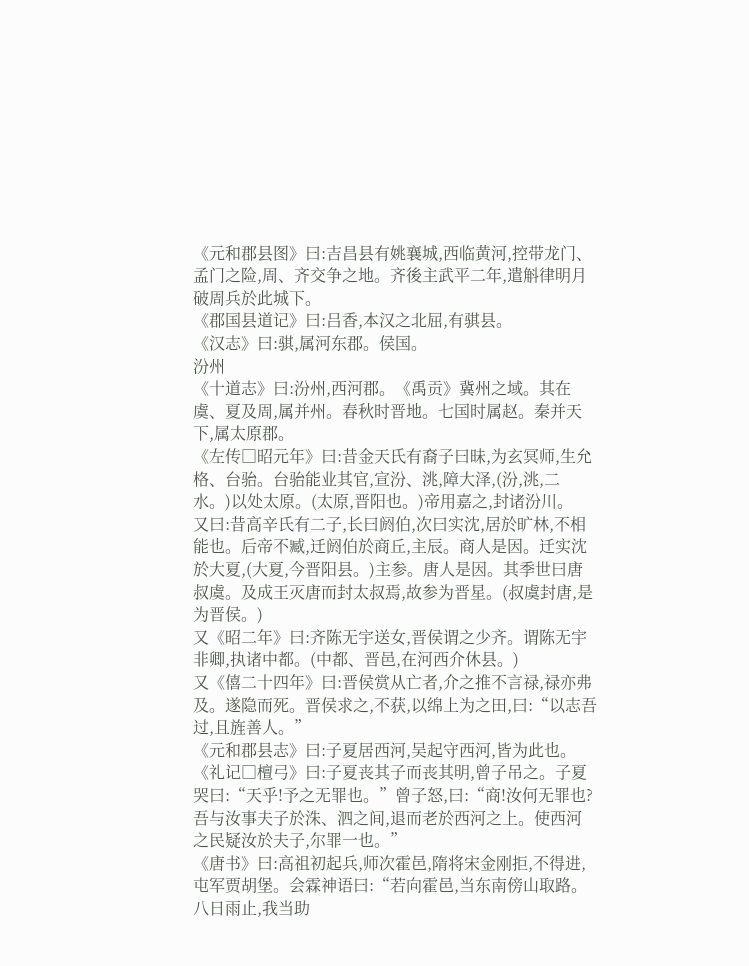《元和郡县图》曰:吉昌县有姚襄城,西临黄河,控带龙门、孟门之险,周、齐交争之地。齐後主武平二年,遣斛律明月破周兵於此城下。
《郡国县道记》曰:吕香,本汉之北屈,有骐县。
《汉志》曰:骐,属河东郡。侯国。
汾州
《十道志》曰:汾州,西河郡。《禹贡》冀州之域。其在虞、夏及周,属并州。春秋时晋地。七国时属赵。秦并天下,属太原郡。
《左传□昭元年》曰:昔金天氏有裔子曰昧,为玄冥师,生允格、台骀。台骀能业其官,宣汾、洮,障大泽,(汾,洮,二水。)以处太原。(太原,晋阳也。)帝用嘉之,封诸汾川。
又曰:昔高辛氏有二子,长曰阏伯,次曰实沈,居於旷林,不相能也。后帝不臧,迁阏伯於商丘,主辰。商人是因。迁实沈於大夏,(大夏,今晋阳县。)主参。唐人是因。其季世曰唐叔虞。及成王灭唐而封太叔焉,故参为晋星。(叔虞封唐,是为晋侯。)
又《昭二年》曰:齐陈无宇送女,晋侯谓之少齐。谓陈无宇非卿,执诸中都。(中都、晋邑,在河西介休县。)
又《僖二十四年》曰:晋侯赏从亡者,介之推不言禄,禄亦弗及。遂隐而死。晋侯求之,不获,以绵上为之田,曰:“以志吾过,且旌善人。”
《元和郡县志》曰:子夏居西河,吴起守西河,皆为此也。
《礼记□檀弓》曰:子夏丧其子而丧其明,曾子吊之。子夏哭曰:“天乎!予之无罪也。”曾子怒,曰:“商!汝何无罪也?吾与汝事夫子於洙、泗之间,退而老於西河之上。使西河之民疑汝於夫子,尔罪一也。”
《唐书》曰:高祖初起兵,师次霍邑,隋将宋金刚拒,不得进,屯军贾胡堡。会霖神语曰:“若向霍邑,当东南傍山取路。八日雨止,我当助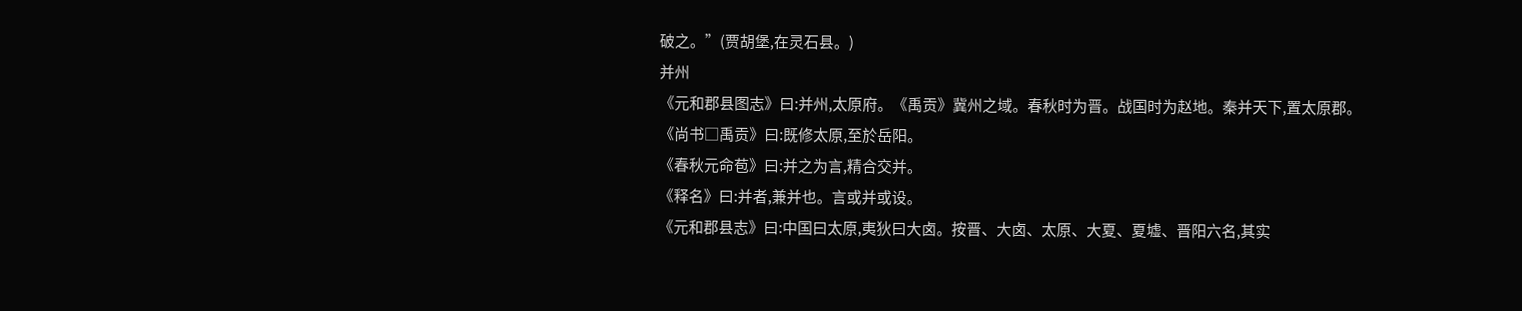破之。”(贾胡堡,在灵石县。)
并州
《元和郡县图志》曰:并州,太原府。《禹贡》冀州之域。春秋时为晋。战国时为赵地。秦并天下,置太原郡。
《尚书□禹贡》曰:既修太原,至於岳阳。
《春秋元命苞》曰:并之为言,精合交并。
《释名》曰:并者,兼并也。言或并或设。
《元和郡县志》曰:中国曰太原,夷狄曰大卤。按晋、大卤、太原、大夏、夏墟、晋阳六名,其实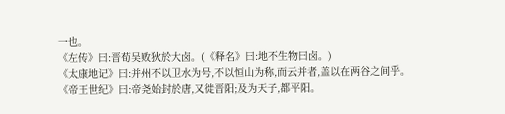一也。
《左传》曰:晋荀吴败狄於大卤。(《释名》曰:地不生物曰卤。)
《太康地记》曰:并州不以卫水为号,不以恒山为称,而云并者,盖以在两谷之间乎。
《帝王世纪》曰:帝尧始封於唐,又徙晋阳;及为天子,都平阳。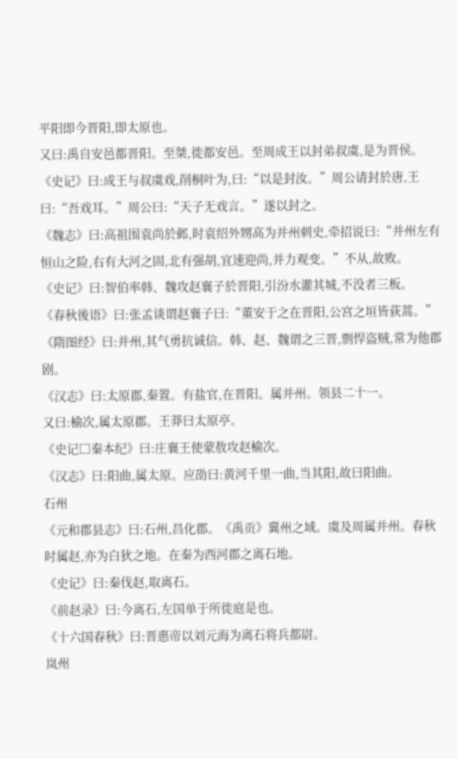平阳即今晋阳,即太原也。
又曰:禹自安邑都晋阳。至桀,徙都安邑。至周成王以封弟叔虞,是为晋侯。
《史记》曰:成王与叔虞戏,削桐叶为,曰:“以是封汝。”周公请封於唐,王曰:“吾戏耳。”周公曰:“天子无戏言。”遂以封之。
《魏志》曰:高祖围袁尚於邺,时袁绍外甥高为并州刺史,牵招说曰:“并州左有恒山之险,右有大河之固,北有强胡,宜速迎尚,并力观变。”不从,故败。
《史记》曰:智伯率韩、魏攻赵襄子於晋阳,引汾水灌其城,不没者三板。
《春秋後语》曰:张孟谈谓赵襄子曰:“董安于之在晋阳,公宫之垣皆荻蒿。”
《隋图经》曰:并州,其气勇抗诚信。韩、赵、魏谓之三晋,剽悍盗贼,常为他郡剧。
《汉志》曰:太原郡,秦置。有盐官,在晋阳。属并州。领县二十一。
又曰:榆次,属太原郡。王莽曰太原亭。
《史记□秦本纪》曰:庄襄王使蒙敖攻赵榆次。
《汉志》曰:阳曲,属太原。应劭曰:黄河千里一曲,当其阳,故曰阳曲。
石州
《元和郡县志》曰:石州,昌化郡。《禹贡》冀州之域。虞及周属并州。春秋时属赵,亦为白狄之地。在秦为西河郡之离石地。
《史记》曰:秦伐赵,取离石。
《前赵录》曰:今离石,左国单于所徙庭是也。
《十六国春秋》曰:晋惠帝以刘元海为离石将兵都尉。
岚州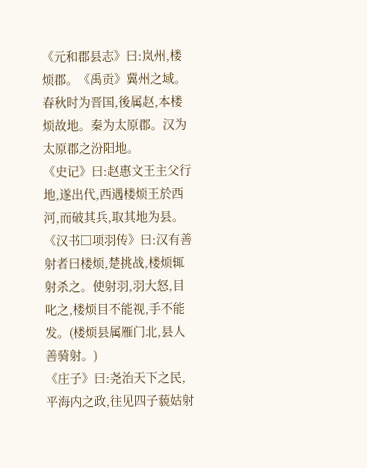《元和郡县志》曰:岚州,楼烦郡。《禹贡》冀州之域。春秋时为晋国,後属赵,本楼烦故地。秦为太原郡。汉为太原郡之汾阳地。
《史记》曰:赵惠文王主父行地,遂出代,西遇楼烦王於西河,而破其兵,取其地为县。
《汉书□项羽传》曰:汉有善射者曰楼烦,楚挑战,楼烦辄射杀之。使射羽,羽大怒,目叱之,楼烦目不能视,手不能发。(楼烦县属雁门北,县人善骑射。)
《庄子》曰:尧治天下之民,平海内之政,往见四子藐姑射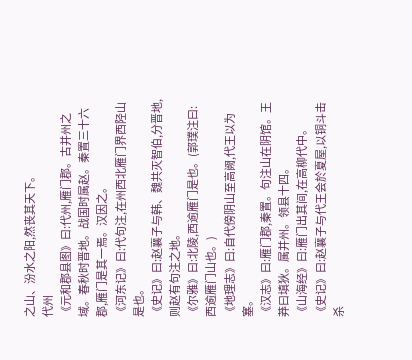之山、汾水之阳,然丧其天下。
代州
《元和郡县图》曰:代州,雁门郡。古并州之域。春秋时晋地。战国时属赵。秦置三十六郡,雁门是其一焉。汉因之。
《河东记》曰:代句注,在州西北雁门界西陉山是也。
《史记》曰:赵襄子与韩、魏共灭智伯,分晋地,则赵有句注之地。
《尔雅》曰:北陵,西逾雁门是也。(郭璞注曰:西逾雁门山也。)
《地理志》曰:自代傍阴山至高阙,代王以为塞。
《汉志》曰:雁门郡,秦置。句注山在阴馆。王莽曰填狄。属并州。领县十四。
《山海经》曰:雁门出其间,在高柳代中。
《史记》曰:赵襄子与代王会於夏屋,以铜斗击杀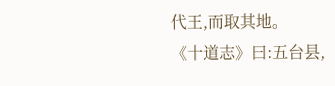代王,而取其地。
《十道志》曰:五台县,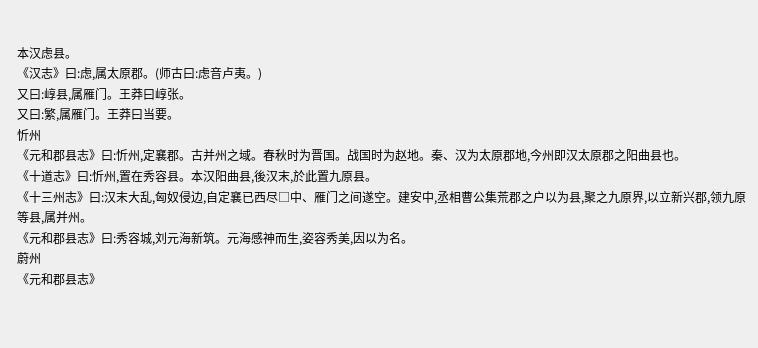本汉虑县。
《汉志》曰:虑,属太原郡。(师古曰:虑音卢夷。)
又曰:崞县,属雁门。王莽曰崞张。
又曰:繁,属雁门。王莽曰当要。
忻州
《元和郡县志》曰:忻州,定襄郡。古并州之域。春秋时为晋国。战国时为赵地。秦、汉为太原郡地,今州即汉太原郡之阳曲县也。
《十道志》曰:忻州,置在秀容县。本汉阳曲县,後汉末,於此置九原县。
《十三州志》曰:汉末大乱,匈奴侵边,自定襄已西尽□中、雁门之间遂空。建安中,丞相曹公集荒郡之户以为县,聚之九原界,以立新兴郡,领九原等县,属并州。
《元和郡县志》曰:秀容城,刘元海新筑。元海感神而生,姿容秀美,因以为名。
蔚州
《元和郡县志》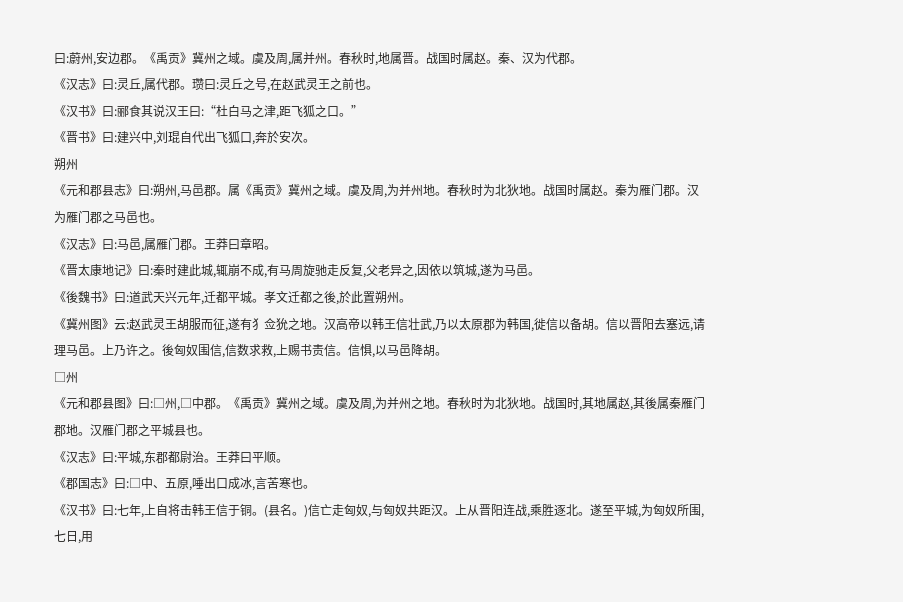曰:蔚州,安边郡。《禹贡》冀州之域。虞及周,属并州。春秋时,地属晋。战国时属赵。秦、汉为代郡。
《汉志》曰:灵丘,属代郡。瓒曰:灵丘之号,在赵武灵王之前也。
《汉书》曰:郦食其说汉王曰:“杜白马之津,距飞狐之口。”
《晋书》曰:建兴中,刘琨自代出飞狐口,奔於安次。
朔州
《元和郡县志》曰:朔州,马邑郡。属《禹贡》冀州之域。虞及周,为并州地。春秋时为北狄地。战国时属赵。秦为雁门郡。汉为雁门郡之马邑也。
《汉志》曰:马邑,属雁门郡。王莽曰章昭。
《晋太康地记》曰:秦时建此城,辄崩不成,有马周旋驰走反复,父老异之,因依以筑城,遂为马邑。
《後魏书》曰:道武天兴元年,迁都平城。孝文迁都之後,於此置朔州。
《冀州图》云:赵武灵王胡服而征,遂有犭佥狁之地。汉高帝以韩王信壮武,乃以太原郡为韩国,徙信以备胡。信以晋阳去塞远,请理马邑。上乃许之。後匈奴围信,信数求救,上赐书责信。信惧,以马邑降胡。
□州
《元和郡县图》曰:□州,□中郡。《禹贡》冀州之域。虞及周,为并州之地。春秋时为北狄地。战国时,其地属赵,其後属秦雁门郡地。汉雁门郡之平城县也。
《汉志》曰:平城,东郡都尉治。王莽曰平顺。
《郡国志》曰:□中、五原,唾出口成冰,言苦寒也。
《汉书》曰:七年,上自将击韩王信于铜。(县名。)信亡走匈奴,与匈奴共距汉。上从晋阳连战,乘胜逐北。遂至平城,为匈奴所围,七日,用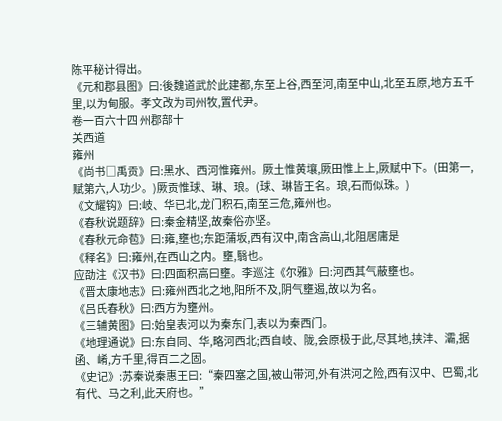陈平秘计得出。
《元和郡县图》曰:後魏道武於此建都,东至上谷,西至河,南至中山,北至五原,地方五千里,以为甸服。孝文改为司州牧,置代尹。
卷一百六十四 州郡部十
关西道
雍州
《尚书□禹贡》曰:黑水、西河惟雍州。厥土惟黄壤,厥田惟上上,厥赋中下。(田第一,赋第六,人功少。)厥贡惟球、琳、琅。(球、琳皆王名。琅,石而似珠。)
《文耀钩》曰:岐、华已北,龙门积石,南至三危,雍州也。
《春秋说题辞》曰:秦金精坚,故秦俗亦坚。
《春秋元命苞》曰:雍,壅也;东距蒲坂,西有汉中,南含高山,北阻居庸是
《释名》曰:雍州,在西山之内。壅,翳也。
应劭注《汉书》曰:四面积高曰壅。李巡注《尔雅》曰:河西其气蔽壅也。
《晋太康地志》曰:雍州西北之地,阳所不及,阴气壅遏,故以为名。
《吕氏春秋》曰:西方为壅州。
《三辅黄图》曰:始皇表河以为秦东门,表以为秦西门。
《地理通说》曰:东自同、华,略河西北;西自岐、陇,会原极于此,尽其地,挟沣、灞,据函、崤,方千里,得百二之固。
《史记》:苏秦说秦惠王曰:“秦四塞之国,被山带河,外有洪河之险,西有汉中、巴蜀,北有代、马之利,此天府也。”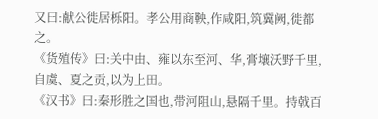又曰:献公徙居栎阳。孝公用商鞅,作咸阳,筑冀阙,徙都之。
《货殖传》曰:关中由、雍以东至河、华,膏壤沃野千里,自虞、夏之贡,以为上田。
《汉书》曰:秦形胜之国也,带河阻山,悬隔千里。持戟百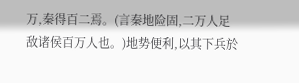万,秦得百二焉。(言秦地险固,二万人足敌诸侯百万人也。)地势便利,以其下兵於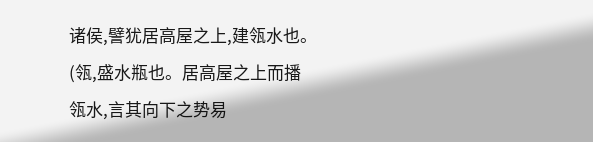诸侯,譬犹居高屋之上,建瓴水也。(瓴,盛水瓶也。居高屋之上而播瓴水,言其向下之势易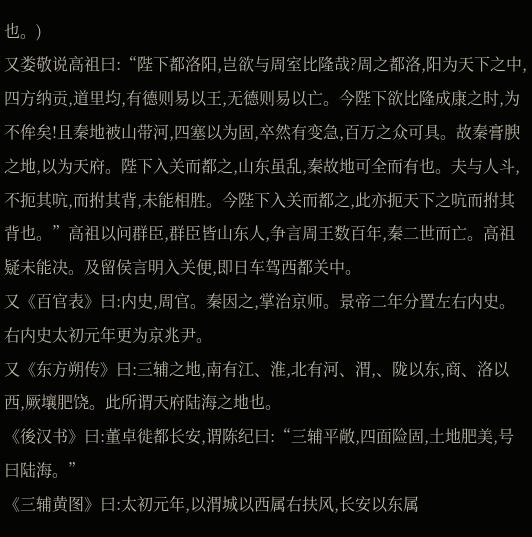也。)
又娄敬说高祖曰:“陛下都洛阳,岂欲与周室比隆哉?周之都洛,阳为天下之中,四方纳贡,道里均,有德则易以王,无德则易以亡。今陛下欲比隆成康之时,为不侔矣!且秦地被山带河,四塞以为固,卒然有变急,百万之众可具。故秦膏腴之地,以为天府。陛下入关而都之,山东虽乱,秦故地可全而有也。夫与人斗,不扼其吭,而拊其背,未能相胜。今陛下入关而都之,此亦扼天下之吭而拊其背也。”高祖以问群臣,群臣皆山东人,争言周王数百年,秦二世而亡。高祖疑未能决。及留侯言明入关便,即日车驾西都关中。
又《百官表》曰:内史,周官。秦因之,掌治京师。景帝二年分置左右内史。右内史太初元年更为京兆尹。
又《东方朔传》曰:三辅之地,南有江、淮,北有河、渭,、陇以东,商、洛以西,厥壤肥饶。此所谓天府陆海之地也。
《後汉书》曰:董卓徙都长安,谓陈纪曰:“三辅平敞,四面险固,土地肥美,号曰陆海。”
《三辅黄图》曰:太初元年,以渭城以西属右扶风,长安以东属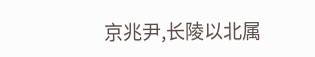京兆尹,长陵以北属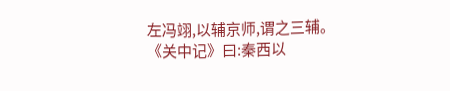左冯翊,以辅京师,谓之三辅。
《关中记》曰:秦西以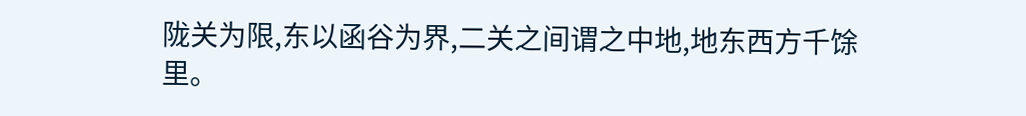陇关为限,东以函谷为界,二关之间谓之中地,地东西方千馀里。